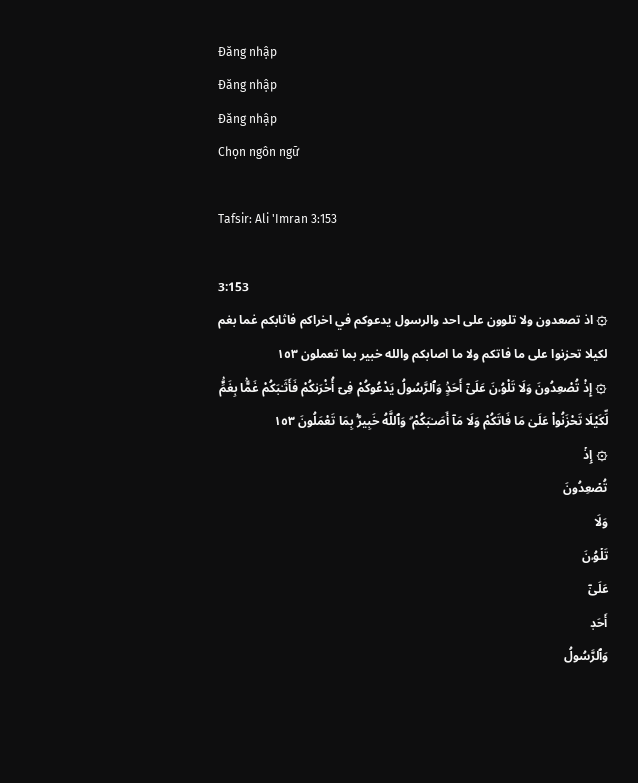Đăng nhập
Đăng nhập
Đăng nhập
Chọn ngôn ngữ

Tafsir: Ali 'Imran 3:153

3:153
۞ اذ تصعدون ولا تلوون على احد والرسول يدعوكم في اخراكم فاثابكم غما بغم لكيلا تحزنوا على ما فاتكم ولا ما اصابكم والله خبير بما تعملون ١٥٣
۞ إِذْ تُصْعِدُونَ وَلَا تَلْوُۥنَ عَلَىٰٓ أَحَدٍۢ وَٱلرَّسُولُ يَدْعُوكُمْ فِىٓ أُخْرَىٰكُمْ فَأَثَـٰبَكُمْ غَمًّۢا بِغَمٍّۢ لِّكَيْلَا تَحْزَنُوا۟ عَلَىٰ مَا فَاتَكُمْ وَلَا مَآ أَصَـٰبَكُمْ ۗ وَٱللَّهُ خَبِيرٌۢ بِمَا تَعْمَلُونَ ١٥٣
۞ إِذۡ
تُصۡعِدُونَ
وَلَا
تَلۡوُۥنَ
عَلَىٰٓ
أَحَدٖ
وَٱلرَّسُولُ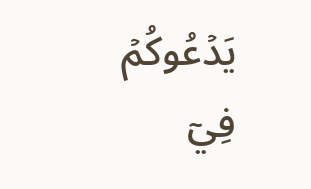يَدۡعُوكُمۡ
فِيٓ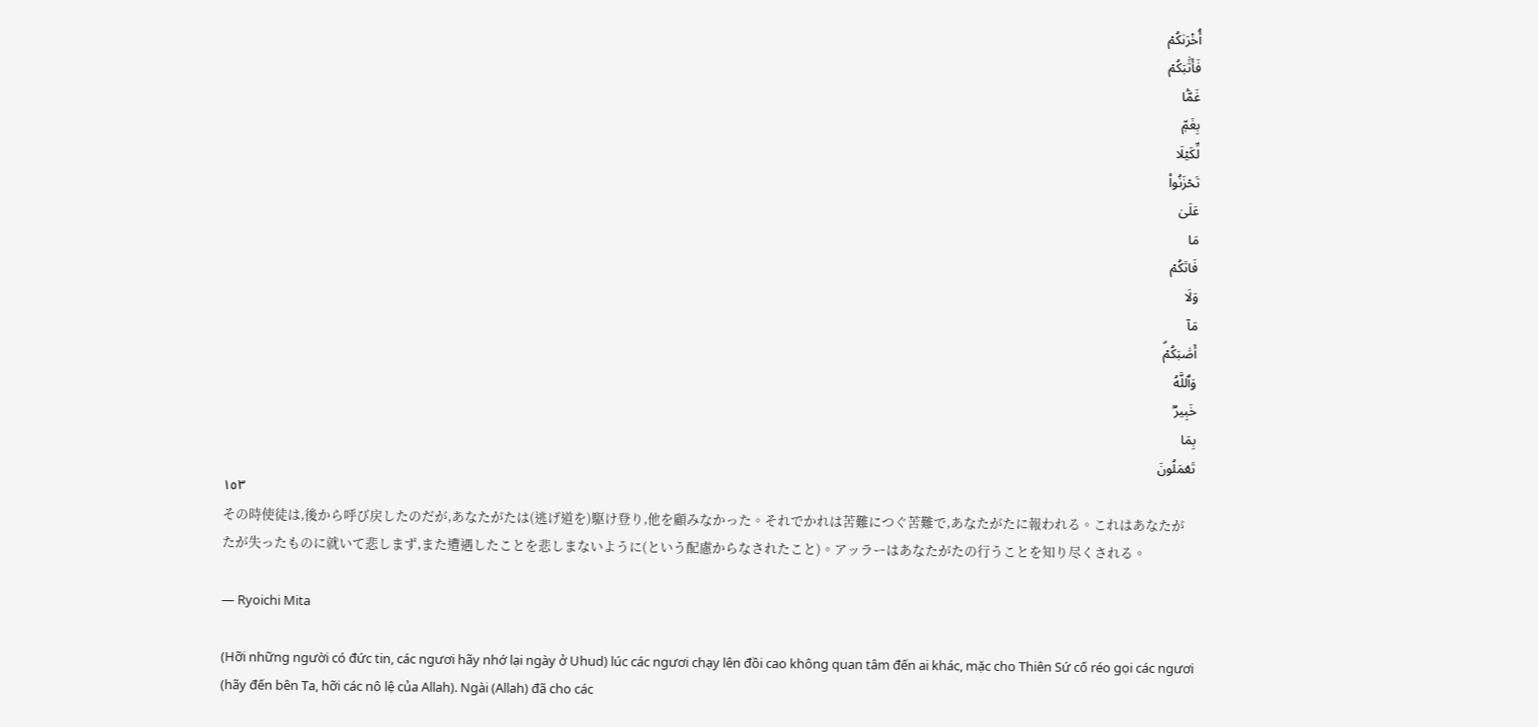أُخۡرَىٰكُمۡ
فَأَثَٰبَكُمۡ
غَمَّۢا
بِغَمّٖ
لِّكَيۡلَا
تَحۡزَنُواْ
عَلَىٰ
مَا
فَاتَكُمۡ
وَلَا
مَآ
أَصَٰبَكُمۡۗ
وَٱللَّهُ
خَبِيرُۢ
بِمَا
تَعۡمَلُونَ
١٥٣
その時使徒は,後から呼び戻したのだが,あなたがたは(逃げ道を)駆け登り,他を顧みなかった。それでかれは苦難につぐ苦難で,あなたがたに報われる。これはあなたがたが失ったものに就いて悲しまず,また遭遇したことを悲しまないように(という配慮からなされたこと)。アッラーはあなたがたの行うことを知り尽くされる。

— Ryoichi Mita

(Hỡi những người có đức tin, các ngươi hãy nhớ lại ngày ở Uhud) lúc các ngươi chạy lên đồi cao không quan tâm đến ai khác, mặc cho Thiên Sứ cố réo gọi các ngươi (hãy đến bên Ta, hỡi các nô lệ của Allah). Ngài (Allah) đã cho các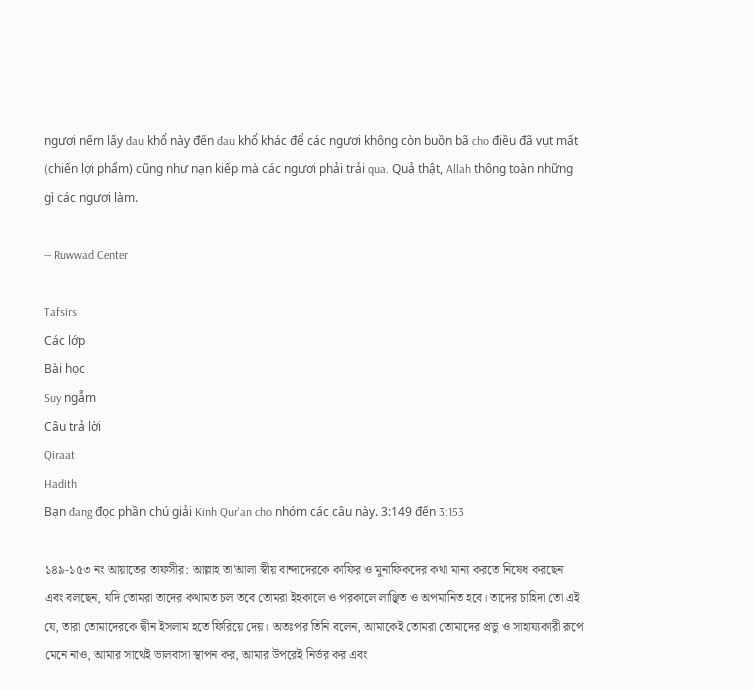ngươi nếm lấy đau khổ này đến đau khổ khác để các ngươi không còn buồn bã cho điều đã vụt mất (chiến lợi phẩm) cũng như nạn kiếp mà các ngươi phải trải qua. Quả thật, Allah thông toàn những gì các ngươi làm.

— Ruwwad Center

Tafsirs
Các lớp
Bài học
Suy ngẫm
Câu trả lời
Qiraat
Hadith
Bạn đang đọc phần chú giải Kinh Qur'an cho nhóm các câu này. 3:149 đến 3:153

১৪৯-১৫৩ নং আয়াতের তাফসীর: আল্লাহ তা'আলা স্বীয় বান্দাদেরকে কাফির ও মুনাফিকদের কথা মান্য করতে নিষেধ করছেন এবং বলছেন, যদি তোমরা তাদের কথামত চল তবে তোমরা ইহকালে ও পরকালে লাঞ্ছিত ও অপমানিত হবে। তাদের চাহিদা তো এই যে, তারা তোমাদেরকে দ্বীন ইসলাম হতে ফিরিয়ে দেয়। অতঃপর তিনি বলেন, আমাকেই তোমরা তোমাদের প্রভু ও সাহায্যকারী রূপে মেনে নাও, আমার সাথেই ভালবাসা স্থাপন কর, আমার উপরেই নির্ভর কর এবং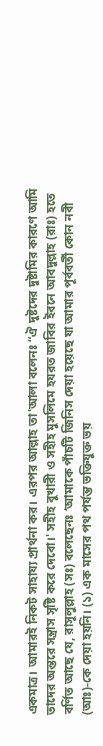একমাত্র। আমারই নিকট সাহায্য প্রার্থনা কর। এরপর আল্লাহ তা'আলা বলেনঃ “ঐ দুষ্টদের দুষ্টামির কারণে আমি তাদের অন্তরে সন্ত্রাস সৃষ্টি করে দেবো।' সহীহ বুখারী ও সহীহ মুসলিমে হযরত জাবির ইবনে আবদুল্লাহ (রাঃ) হতে বর্ণিত আছে যে, রাসূলুল্লাহ (সঃ) বলেছেনঃ ‘আমাকে পাঁচটি জিনিস দেয়া হয়েছে যা আমার পূর্ববর্তী কোন নবী (আঃ)-কে দেয়া হয়নি। (১) এক মাসের পথ পর্যন্ত ভক্তিযুক্ত ভয়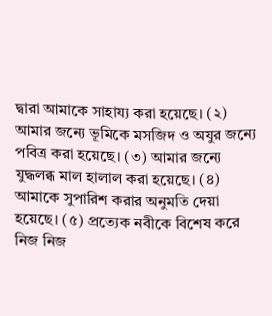দ্বারা আমাকে সাহায্য করা হয়েছে। (২) আমার জন্যে ভূমিকে মসজিদ ও অযুর জন্যে পবিত্র করা হয়েছে। (৩) আমার জন্যে যুদ্ধলব্ধ মাল হালাল করা হয়েছে। (৪) আমাকে সুপারিশ করার অনুমতি দেয়া হয়েছে। (৫) প্রত্যেক নবীকে বিশেষ করে নিজ নিজ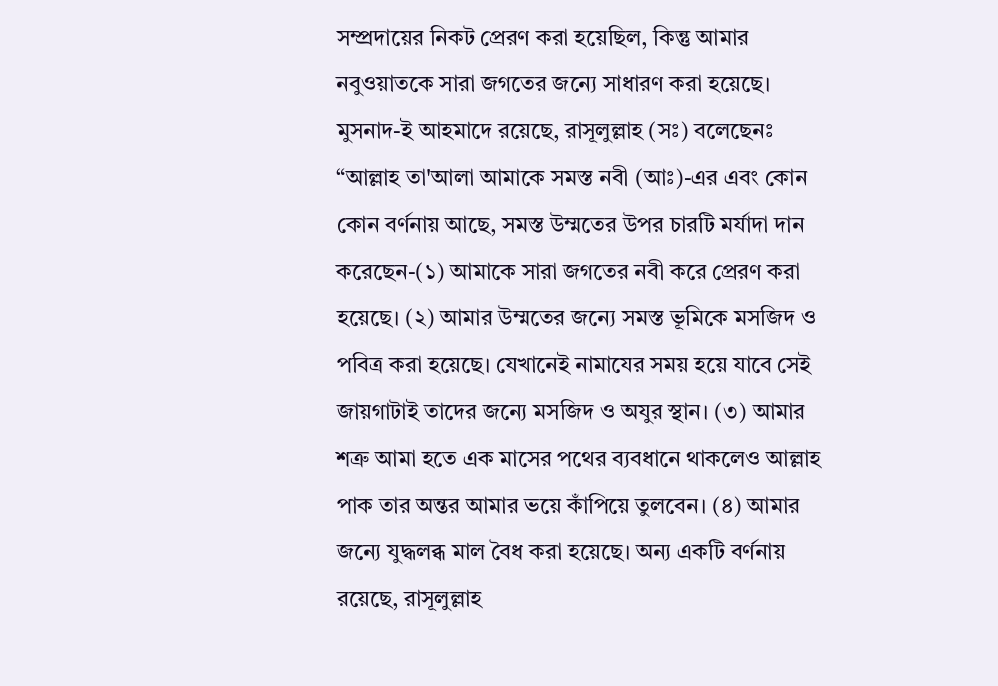সম্প্রদায়ের নিকট প্রেরণ করা হয়েছিল, কিন্তু আমার নবুওয়াতকে সারা জগতের জন্যে সাধারণ করা হয়েছে। মুসনাদ-ই আহমাদে রয়েছে, রাসূলুল্লাহ (সঃ) বলেছেনঃ “আল্লাহ তা'আলা আমাকে সমস্ত নবী (আঃ)-এর এবং কোন কোন বর্ণনায় আছে, সমস্ত উম্মতের উপর চারটি মর্যাদা দান করেছেন-(১) আমাকে সারা জগতের নবী করে প্রেরণ করা হয়েছে। (২) আমার উম্মতের জন্যে সমস্ত ভূমিকে মসজিদ ও পবিত্র করা হয়েছে। যেখানেই নামাযের সময় হয়ে যাবে সেই জায়গাটাই তাদের জন্যে মসজিদ ও অযুর স্থান। (৩) আমার শত্রু আমা হতে এক মাসের পথের ব্যবধানে থাকলেও আল্লাহ পাক তার অন্তর আমার ভয়ে কাঁপিয়ে তুলবেন। (৪) আমার জন্যে যুদ্ধলব্ধ মাল বৈধ করা হয়েছে। অন্য একটি বর্ণনায় রয়েছে, রাসূলুল্লাহ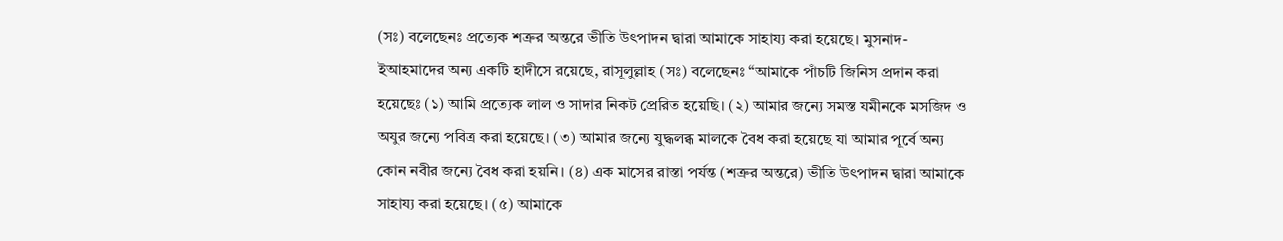(সঃ) বলেছেনঃ প্রত্যেক শত্রুর অন্তরে ভীতি উৎপাদন দ্বারা আমাকে সাহায্য করা হয়েছে। মুসনাদ-ইআহমাদের অন্য একটি হাদীসে রয়েছে, রাসূলুল্লাহ (সঃ) বলেছেনঃ “আমাকে পাঁচটি জিনিস প্রদান করা হয়েছেঃ (১) আমি প্রত্যেক লাল ও সাদার নিকট প্রেরিত হয়েছি। (২) আমার জন্যে সমস্ত যমীনকে মসজিদ ও অযুর জন্যে পবিত্র করা হয়েছে। (৩) আমার জন্যে যুদ্ধলব্ধ মালকে বৈধ করা হয়েছে যা আমার পূর্বে অন্য কোন নবীর জন্যে বৈধ করা হয়নি। (৪) এক মাসের রাস্তা পর্যন্ত (শত্রুর অন্তরে) ভীতি উৎপাদন দ্বারা আমাকে সাহায্য করা হয়েছে। (৫) আমাকে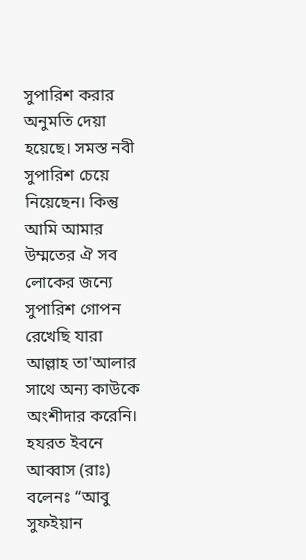সুপারিশ করার অনুমতি দেয়া হয়েছে। সমস্ত নবী সুপারিশ চেয়ে নিয়েছেন। কিন্তু আমি আমার উম্মতের ঐ সব লোকের জন্যে সুপারিশ গোপন রেখেছি যারা আল্লাহ তা'আলার সাথে অন্য কাউকে অংশীদার করেনি। হযরত ইবনে আব্বাস (রাঃ) বলেনঃ “আবু সুফইয়ান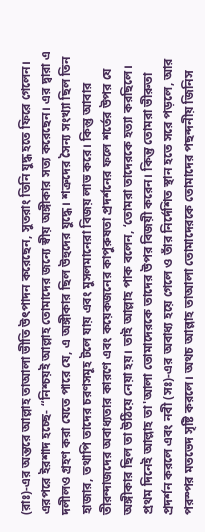(রাঃ)-এর অন্তরে আল্লাহ তাআলা ভীতি উৎপাদন করেছেন, সুতরাং তিনি যুদ্ধ হতে ফিরে গেলেন। এরপরে ইরশাদ হচ্ছে- “নিশ্চয়ই আল্লাহ তোমাদের জন্যে স্বীয় অঙ্গীকার সত্য করেছেন। এর দ্বারা এ দলীলও গ্রহণ করা যেতে পারে যে, এ অঙ্গীকার ছিল উহুদের যুদ্ধে। শত্রুদের সৈন্য সংখ্যা ছিল তিন হাজার, তথাপি তাদের চরণসমূহ টলে যায় এবং মুসলমানেরা বিজয় লাভ করে। কিন্তু আবার তীরন্দাজদের অবাধ্যতার কারণে এবং কয়েকজনের কাপুরুষতা প্রদর্শনের ফলে শর্তের উপর যে অঙ্গীকার ছিল তা উঠিয়ে নেয়া হয়। তাই আল্লাহ পাক বলেন, ‘তোমরা তাদেরকে হত্যা করছিলে। প্রথম দিনেই আল্লাহ তা'আলা তোমাদেরকে তাদের উপর বিজয়ী করেন। কিন্তু তোমরা ভীরুতা প্রদর্শন করলে এবং নবী (সঃ)-এর অবাধ্য হয়ে গেলে ও তাঁর নির্দেশিত স্থান হতে সরে পড়লে, আর পরস্পর মতভেদ সৃষ্টি করলে। অথচ আল্লাহ তাআলা তোমাদেরকে তোমাদের পছন্দনীয় জিনিস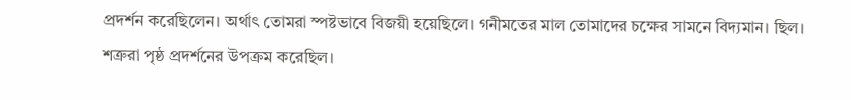প্রদর্শন করেছিলেন। অর্থাৎ তোমরা স্পষ্টভাবে বিজয়ী হয়েছিলে। গনীমতের মাল তোমাদের চক্ষের সামনে বিদ্যমান। ছিল। শত্রুরা পৃষ্ঠ প্রদর্শনের উপক্রম করেছিল।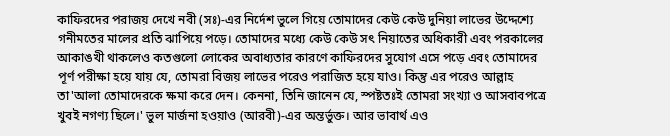কাফিরদের পরাজয় দেখে নবী (সঃ)-এর নির্দেশ ভুলে গিয়ে তোমাদের কেউ কেউ দুনিয়া লাভের উদ্দেশ্যে গনীমতের মালের প্রতি ঝাপিয়ে পড়ে। তোমাদের মধ্যে কেউ কেউ সৎ নিয়াতের অধিকারী এবং পরকালের আকাঙখী থাকলেও কতগুলো লোকের অবাধ্যতার কারণে কাফিরদের সুযোগ এসে পড়ে এবং তোমাদের পূর্ণ পরীক্ষা হয়ে যায় যে, তোমরা বিজয় লাভের পরেও পরাজিত হয়ে যাও। কিন্তু এর পরেও আল্লাহ তা'আলা তোমাদেরকে ক্ষমা করে দেন। কেননা, তিনি জানেন যে, স্পষ্টতঃই তোমরা সংখ্যা ও আসবাবপত্রে খুবই নগণ্য ছিলে।' ভুল মার্জনা হওয়াও (আরবী)-এর অন্তর্ভুক্ত। আর ভাবার্থ এও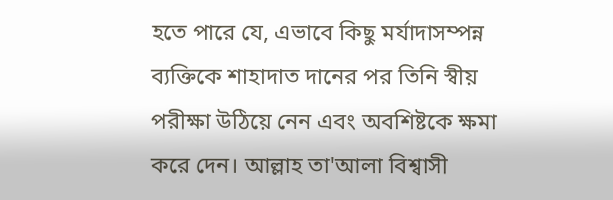হতে পারে যে, এভাবে কিছু মর্যাদাসম্পন্ন ব্যক্তিকে শাহাদাত দানের পর তিনি স্বীয় পরীক্ষা উঠিয়ে নেন এবং অবশিষ্টকে ক্ষমা করে দেন। আল্লাহ তা'আলা বিশ্বাসী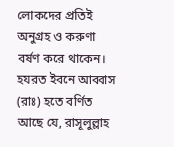লোকদের প্রতিই অনুগ্রহ ও করুণা বর্ষণ করে থাকেন। হযরত ইবনে আব্বাস (রাঃ) হতে বর্ণিত আছে যে, রাসূলুল্লাহ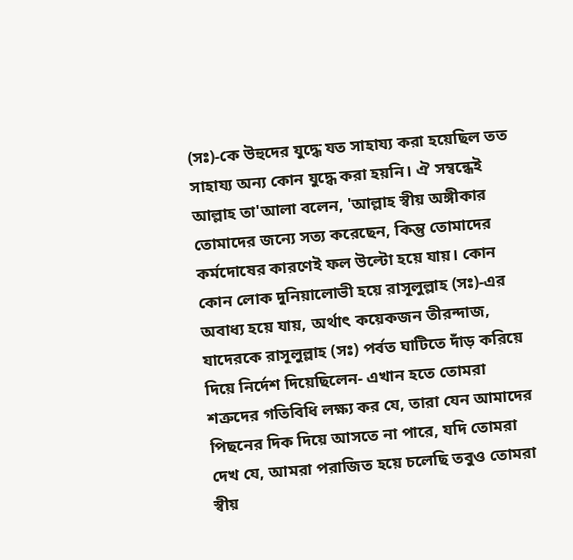(সঃ)-কে উহুদের যুদ্ধে যত সাহায্য করা হয়েছিল তত সাহায্য অন্য কোন যুদ্ধে করা হয়নি। ঐ সম্বন্ধেই আল্লাহ তা'আলা বলেন, 'আল্লাহ স্বীয় অঙ্গীকার তোমাদের জন্যে সত্য করেছেন, কিন্তু তোমাদের কর্মদোষের কারণেই ফল উল্টো হয়ে যায়। কোন কোন লোক দুনিয়ালোভী হয়ে রাসূলুল্লাহ (সঃ)-এর অবাধ্য হয়ে যায়, অর্থাৎ কয়েকজন তীরন্দাজ, যাদেরকে রাসূলুল্লাহ (সঃ) পর্বত ঘাটিতে দাঁড় করিয়ে দিয়ে নির্দেশ দিয়েছিলেন- এখান হতে তোমরা শত্রুদের গতিবিধি লক্ষ্য কর যে, তারা যেন আমাদের পিছনের দিক দিয়ে আসতে না পারে, যদি তোমরা দেখ যে, আমরা পরাজিত হয়ে চলেছি তবুও তোমরা স্বীয়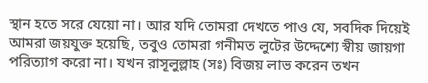স্থান হতে সরে যেয়ো না। আর যদি তোমরা দেখতে পাও যে, সবদিক দিয়েই আমরা জয়যুক্ত হয়েছি, তবুও তোমরা গনীমত লুটের উদ্দেশ্যে স্বীয় জায়গা পরিত্যাগ করো না। যখন রাসূলুল্লাহ (সঃ) বিজয় লাভ করেন তখন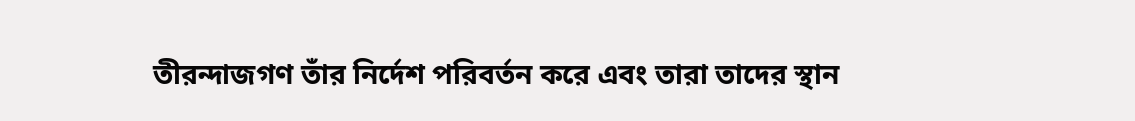তীরন্দাজগণ তাঁর নির্দেশ পরিবর্তন করে এবং তারা তাদের স্থান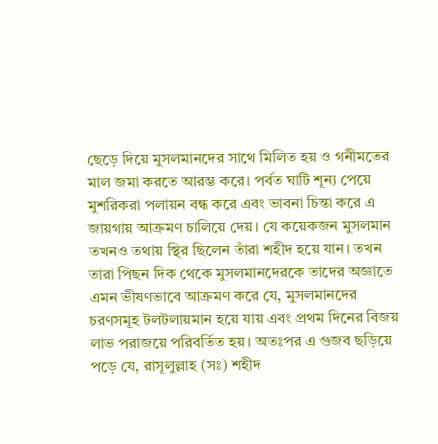ছেড়ে দিয়ে মুসলমানদের সাথে মিলিত হয় ও গনীমতের মাল জমা করতে আরম্ভ করে। পর্বত ঘাটি শূন্য পেয়ে মুশরিকরা পলায়ন বন্ধ করে এবং ভাবনা চিন্তা করে এ জায়গায় আক্রমণ চালিয়ে দেয়। যে কয়েকজন মুসলমান তখনও তথায় স্থির ছিলেন তাঁরা শহীদ হয়ে যান। তখন তারা পিছন দিক থেকে মুসলমানদেরকে তাদের অজ্ঞাতে এমন ভীষণভাবে আক্রমণ করে যে, মুসলমানদের চরণসমূহ টলটলায়মান হয়ে যায় এবং প্রথম দিনের বিজয় লাভ পরাজয়ে পরিবর্তিত হয়। অতঃপর এ গুজব ছড়িয়ে পড়ে যে, রাসূলুল্লাহ (সঃ) শহীদ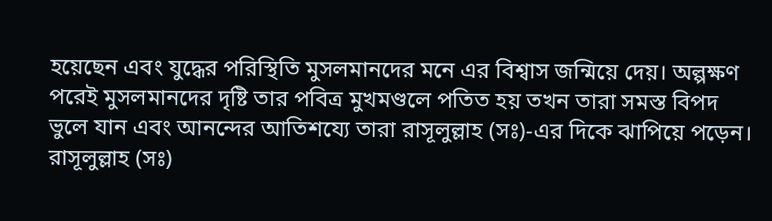হয়েছেন এবং যুদ্ধের পরিস্থিতি মুসলমানদের মনে এর বিশ্বাস জন্মিয়ে দেয়। অল্পক্ষণ পরেই মুসলমানদের দৃষ্টি তার পবিত্র মুখমণ্ডলে পতিত হয় তখন তারা সমস্ত বিপদ ভুলে যান এবং আনন্দের আতিশয্যে তারা রাসূলুল্লাহ (সঃ)-এর দিকে ঝাপিয়ে পড়েন। রাসূলুল্লাহ (সঃ)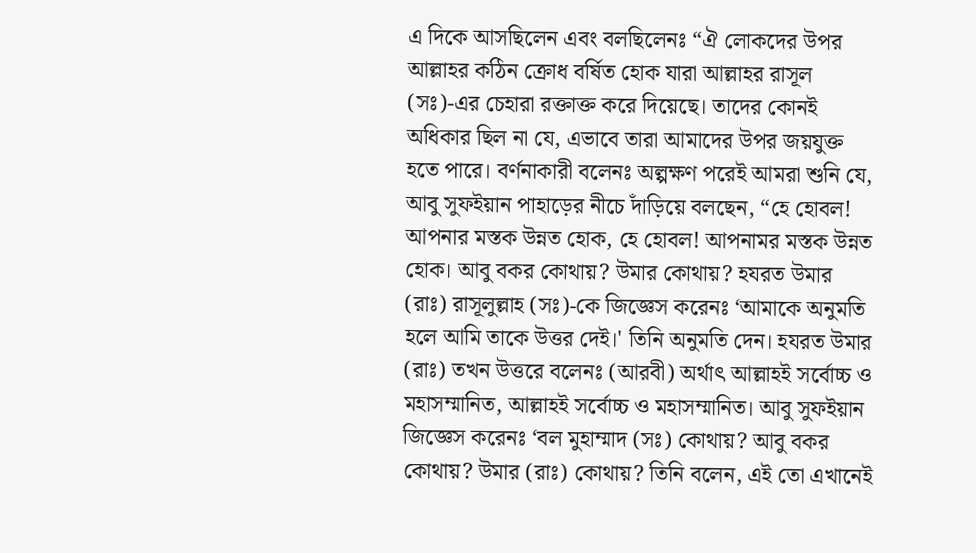এ দিকে আসছিলেন এবং বলছিলেনঃ “ঐ লোকদের উপর আল্লাহর কঠিন ক্রোধ বর্ষিত হোক যারা আল্লাহর রাসূল (সঃ)-এর চেহারা রক্তাক্ত করে দিয়েছে। তাদের কোনই অধিকার ছিল না যে, এভাবে তারা আমাদের উপর জয়যুক্ত হতে পারে। বর্ণনাকারী বলেনঃ অল্পক্ষণ পরেই আমরা শুনি যে, আবু সুফইয়ান পাহাড়ের নীচে দাঁড়িয়ে বলছেন, “হে হোবল! আপনার মস্তক উন্নত হোক, হে হোবল! আপনামর মস্তক উন্নত হোক। আবু বকর কোথায়? উমার কোথায়? হযরত উমার (রাঃ) রাসূলুল্লাহ (সঃ)-কে জিজ্ঞেস করেনঃ ‘আমাকে অনুমতি হলে আমি তাকে উত্তর দেই।' তিনি অনুমতি দেন। হযরত উমার (রাঃ) তখন উত্তরে বলেনঃ (আরবী) অর্থাৎ আল্লাহই সর্বোচ্চ ও মহাসম্মানিত, আল্লাহই সর্বোচ্চ ও মহাসম্মানিত। আবু সুফইয়ান জিজ্ঞেস করেনঃ ‘বল মুহাম্মাদ (সঃ) কোথায়? আবু বকর কোথায়? উমার (রাঃ) কোথায়? তিনি বলেন, এই তো এখানেই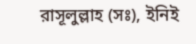রাসূলুল্লাহ (সঃ), ইনিই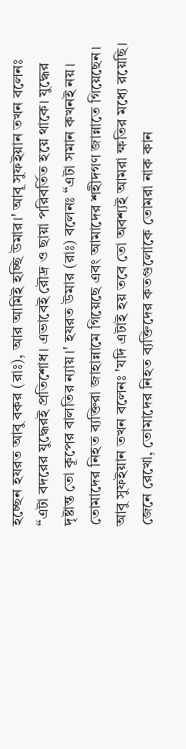হচ্ছেন হযরত আবু বকর (রাঃ), আর আমিই হচ্ছি উমার।' আবূ সুফইয়ান তখন বলেনঃ “এটা বদরের যুদ্ধেরই প্রতিশোধ। এভাবেই রৌদ্র ও ছায়া পরিবর্তিত হয়ে থাকে। যুদ্ধের দৃষ্টান্ত তো কূপের বালতির ন্যায়।' হযরত উমার (রাঃ) বলেনঃ “এটা সমান কখনই নয়। তোমাদের নিহত ব্যক্তিরা জাহান্নামে গিয়েছে এবং আমাদের শহীদগণ জান্নাতে গিয়েছেন। আবু সুফইয়ান তখন বলেনঃ 'যদি এটাই হয় তবে তো অবশ্যই আমরা ক্ষতির মধ্যে রয়েছি। জেনে রেখো, তোমাদের নিহত ব্যক্তিদের কতগুলোকে তোমরা নাক কান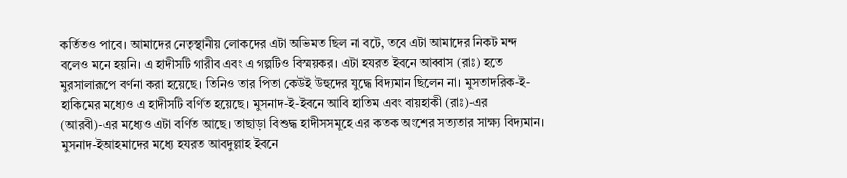কর্তিতও পাবে। আমাদের নেতৃস্থানীয় লোকদের এটা অভিমত ছিল না বটে, তবে এটা আমাদের নিকট মন্দ বলেও মনে হয়নি। এ হাদীসটি গারীব এবং এ গল্পটিও বিস্ময়কর। এটা হযরত ইবনে আব্বাস (রাঃ) হতে মুরসালারূপে বর্ণনা করা হয়েছে। তিনিও তার পিতা কেউই উহুদের যুদ্ধে বিদ্যমান ছিলেন না। মুসতাদরিক-ই-হাকিমের মধ্যেও এ হাদীসটি বর্ণিত হয়েছে। মুসনাদ-ই-ইবনে আবি হাতিম এবং বায়হাকী (রাঃ)-এর (আরবী)-এর মধ্যেও এটা বর্ণিত আছে। তাছাড়া বিশুদ্ধ হাদীসসমূহে এর কতক অংশের সত্যতার সাক্ষ্য বিদ্যমান। মুসনাদ-ইআহমাদের মধ্যে হযরত আবদুল্লাহ ইবনে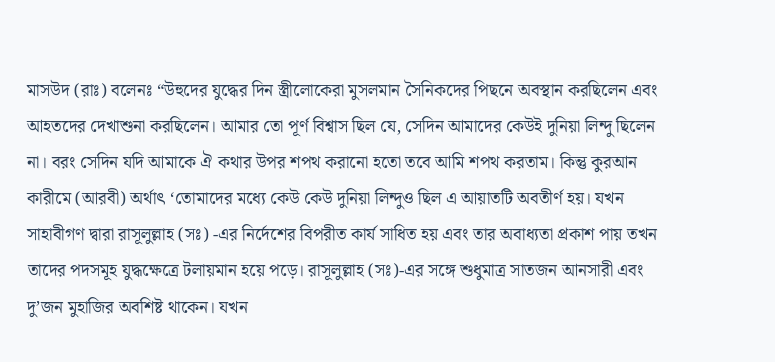মাসউদ (রাঃ) বলেনঃ “উহুদের যুদ্ধের দিন স্ত্রীলোকেরা মুসলমান সৈনিকদের পিছনে অবস্থান করছিলেন এবং আহতদের দেখাশুনা করছিলেন। আমার তো পূর্ণ বিশ্বাস ছিল যে, সেদিন আমাদের কেউই দুনিয়া লিন্দু ছিলেন না। বরং সেদিন যদি আমাকে ঐ কথার উপর শপথ করানো হতো তবে আমি শপথ করতাম। কিন্তু কুরআন কারীমে (আরবী) অর্থাৎ ‘তোমাদের মধ্যে কেউ কেউ দুনিয়া লিন্দুও ছিল এ আয়াতটি অবতীর্ণ হয়। যখন সাহাবীগণ দ্বারা রাসূলুল্লাহ (সঃ) -এর নির্দেশের বিপরীত কার্য সাধিত হয় এবং তার অবাধ্যতা প্রকাশ পায় তখন তাদের পদসমূহ যুদ্ধক্ষেত্রে টলায়মান হয়ে পড়ে। রাসূলুল্লাহ (সঃ)-এর সঙ্গে শুধুমাত্র সাতজন আনসারী এবং দু’জন মুহাজির অবশিষ্ট থাকেন। যখন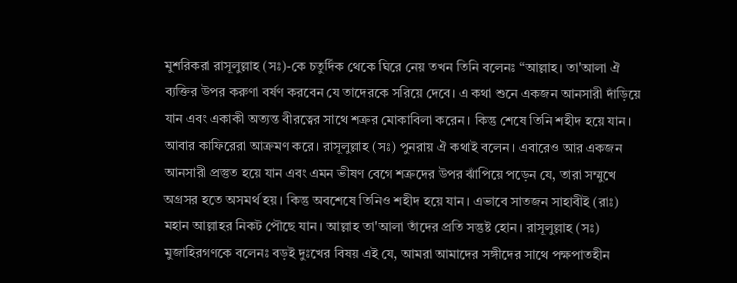মুশরিকরা রাসূলুল্লাহ (সঃ)-কে চতুর্দিক থেকে ঘিরে নেয় তখন তিনি বলেনঃ “আল্লাহ। তা'আলা ঐ ব্যক্তির উপর করুণা বর্ষণ করবেন যে তাদেরকে সরিয়ে দেবে। এ কথা শুনে একজন আনসারী দাঁড়িয়ে যান এবং একাকী অত্যন্ত বীরত্বের সাথে শত্রুর মোকাবিলা করেন। কিন্তু শেষে তিনি শহীদ হয়ে যান। আবার কাফিরেরা আক্রমণ করে। রাসূলুল্লাহ (সঃ) পুনরায় ঐ কথাই বলেন। এবারেও আর একজন আনসারী প্রস্তুত হয়ে যান এবং এমন ভীষণ বেগে শত্রুদের উপর ঝাঁপিয়ে পড়েন যে, তারা সম্মুখে অগ্রসর হতে অসমর্থ হয়। কিন্তু অবশেষে তিনিও শহীদ হয়ে যান। এভাবে সাতজন সাহাবীই (রাঃ) মহান আল্লাহর নিকট পৌছে যান। আল্লাহ তা'আলা তাঁদের প্রতি সন্তুষ্ট হোন। রাসূলুল্লাহ (সঃ) মুজাহিরগণকে বলেনঃ বড়ই দুঃখের বিষয় এই যে, আমরা আমাদের সঙ্গীদের সাথে পক্ষপাতহীন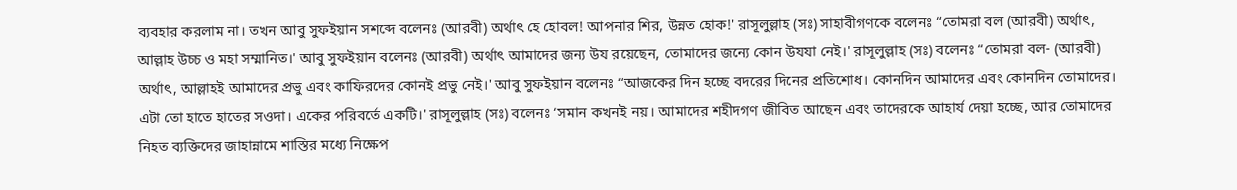ব্যবহার করলাম না। তখন আবু সুফইয়ান সশব্দে বলেনঃ (আরবী) অর্থাৎ হে হোবল! আপনার শির, উন্নত হোক!' রাসূলুল্লাহ (সঃ) সাহাবীগণকে বলেনঃ “তোমরা বল (আরবী) অর্থাৎ, আল্লাহ উচ্চ ও মহা সম্মানিত।' আবু সুফইয়ান বলেনঃ (আরবী) অর্থাৎ আমাদের জন্য উয রয়েছেন, তোমাদের জন্যে কোন উযযা নেই।' রাসূলুল্লাহ (সঃ) বলেনঃ “তোমরা বল- (আরবী) অর্থাৎ, আল্লাহই আমাদের প্রভু এবং কাফিরদের কোনই প্রভু নেই।' আবু সুফইয়ান বলেনঃ “আজকের দিন হচ্ছে বদরের দিনের প্রতিশোধ। কোনদিন আমাদের এবং কোনদিন তোমাদের। এটা তো হাতে হাতের সওদা। একের পরিবর্তে একটি।' রাসূলুল্লাহ (সঃ) বলেনঃ ‘সমান কখনই নয়। আমাদের শহীদগণ জীবিত আছেন এবং তাদেরকে আহার্য দেয়া হচ্ছে, আর তোমাদের নিহত ব্যক্তিদের জাহান্নামে শাস্তির মধ্যে নিক্ষেপ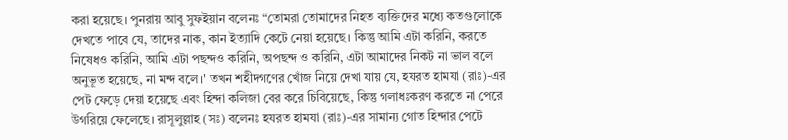করা হয়েছে। পুনরায় আবু সুফইয়ান বলেনঃ “তোমরা তোমাদের নিহত ব্যক্তিদের মধ্যে কতগুলোকে দেখতে পাবে যে, তাদের নাক, কান ইত্যাদি কেটে নেয়া হয়েছে। কিন্তু আমি এটা করিনি, করতে নিষেধও করিনি, আমি এটা পছন্দও করিনি, অপছন্দ ও করিনি, এটা আমাদের নিকট না ভাল বলে অনুভূত হয়েছে, না মন্দ বলে।' তখন শহীদগণের খোঁজ নিয়ে দেখা যায় যে, হযরত হামযা (রাঃ)-এর পেট ফেড়ে দেয়া হয়েছে এবং হিন্দা কলিজা বের করে চিবিয়েছে, কিন্তু গলাধঃকরণ করতে না পেরে উগরিয়ে ফেলেছে। রাসূলুল্লাহ (সঃ) বলেনঃ হযরত হামযা (রাঃ)-এর সামান্য গোত হিন্দার পেটে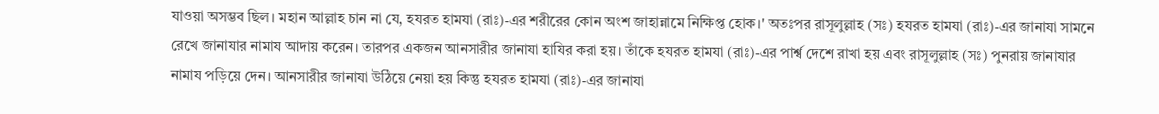যাওয়া অসম্ভব ছিল। মহান আল্লাহ চান না যে, হযরত হামযা (রাঃ)-এর শরীরের কোন অংশ জাহান্নামে নিক্ষিপ্ত হোক।' অতঃপর রাসূলুল্লাহ (সঃ) হযরত হামযা (রাঃ)-এর জানাযা সামনে রেখে জানাযার নামায আদায় করেন। তারপর একজন আনসারীর জানাযা হাযির করা হয়। তাঁকে হযরত হামযা (রাঃ)-এর পার্শ্ব দেশে রাখা হয় এবং রাসূলুল্লাহ (সঃ) পুনরায় জানাযার নামায পড়িয়ে দেন। আনসারীর জানাযা উঠিয়ে নেয়া হয় কিন্তু হযরত হামযা (রাঃ)-এর জানাযা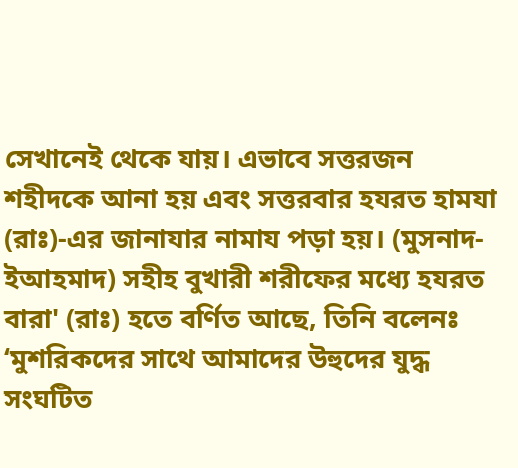সেখানেই থেকে যায়। এভাবে সত্তরজন শহীদকে আনা হয় এবং সত্তরবার হযরত হামযা (রাঃ)-এর জানাযার নামায পড়া হয়। (মুসনাদ-ইআহমাদ) সহীহ বুখারী শরীফের মধ্যে হযরত বারা' (রাঃ) হতে বর্ণিত আছে, তিনি বলেনঃ ‘মুশরিকদের সাথে আমাদের উহুদের যুদ্ধ সংঘটিত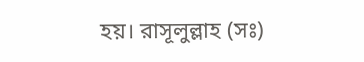হয়। রাসূলুল্লাহ (সঃ)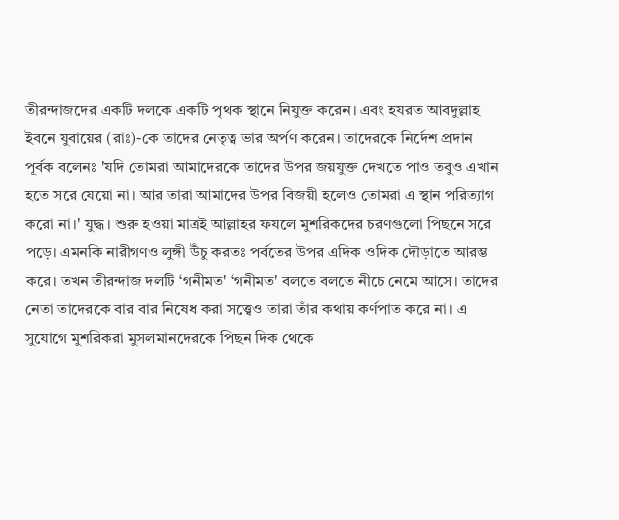তীরন্দাজদের একটি দলকে একটি পৃথক স্থানে নিযুক্ত করেন। এবং হযরত আবদুল্লাহ ইবনে যুবায়ের (রাঃ)-কে তাদের নেতৃত্ব ভার অর্পণ করেন। তাদেরকে নির্দেশ প্রদান পূর্বক বলেনঃ 'যদি তোমরা আমাদেরকে তাদের উপর জয়যুক্ত দেখতে পাও তবুও এখান হতে সরে যেয়ো না। আর তারা আমাদের উপর বিজয়ী হলেও তোমরা এ স্থান পরিত্যাগ করো না।' যুদ্ধ। শুরু হওয়া মাত্রই আল্লাহর ফযলে মুশরিকদের চরণগুলো পিছনে সরে পড়ে। এমনকি নারীগণও লুঙ্গী উঁচু করতঃ পর্বতের উপর এদিক ওদিক দৌড়াতে আরম্ভ করে। তখন তীরন্দাজ দলটি ‘গনীমত' ‘গনীমত' বলতে বলতে নীচে নেমে আসে। তাদের নেতা তাদেরকে বার বার নিষেধ করা সত্ত্বেও তারা তাঁর কথায় কর্ণপাত করে না। এ সুযোগে মুশরিকরা মুসলমানদেরকে পিছন দিক থেকে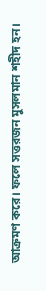আক্রমণ করে। ফলে সত্তরজন মুসলমান শহীদ হন।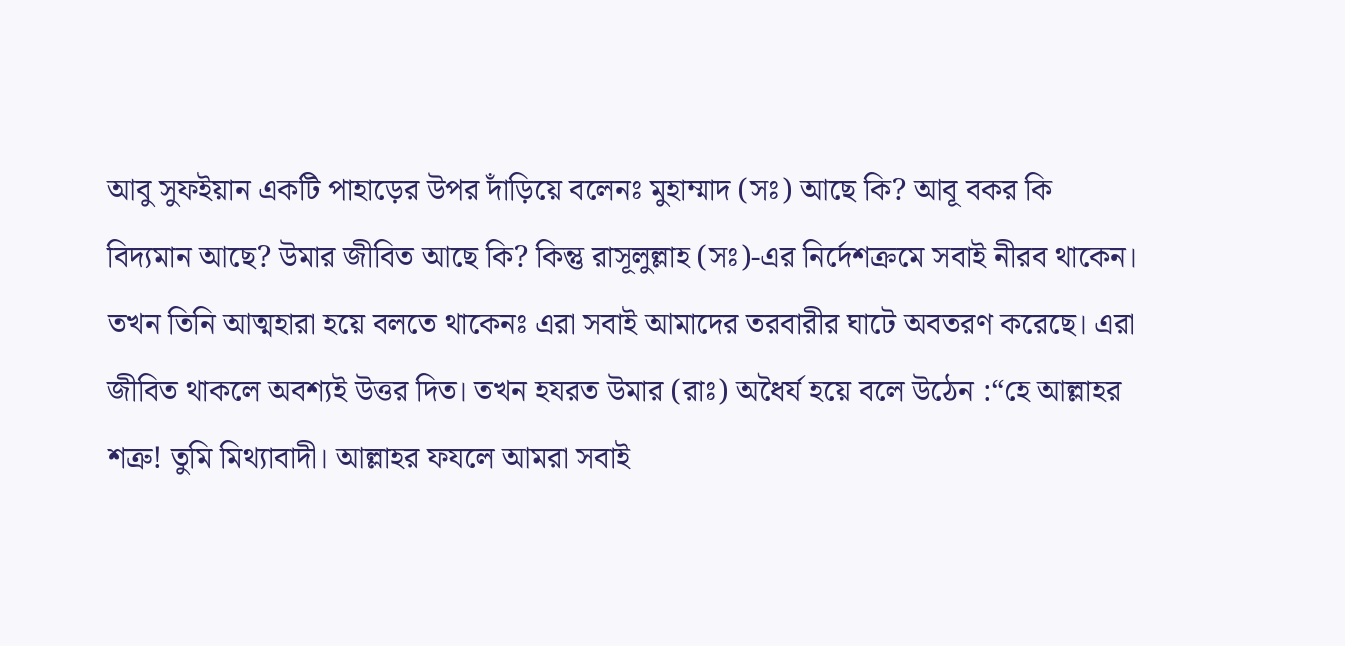আবু সুফইয়ান একটি পাহাড়ের উপর দাঁড়িয়ে বলেনঃ মুহাম্মাদ (সঃ) আছে কি? আবূ বকর কি বিদ্যমান আছে? উমার জীবিত আছে কি? কিন্তু রাসূলুল্লাহ (সঃ)-এর নির্দেশক্রমে সবাই নীরব থাকেন। তখন তিনি আত্মহারা হয়ে বলতে থাকেনঃ এরা সবাই আমাদের তরবারীর ঘাটে অবতরণ করেছে। এরা জীবিত থাকলে অবশ্যই উত্তর দিত। তখন হযরত উমার (রাঃ) অধৈর্য হয়ে বলে উঠেন :“হে আল্লাহর শত্রু! তুমি মিথ্যাবাদী। আল্লাহর ফযলে আমরা সবাই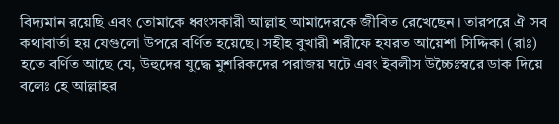বিদ্যমান রয়েছি এবং তোমাকে ধ্বংসকারী আল্লাহ আমাদেরকে জীবিত রেখেছেন। তারপরে ঐ সব কথাবার্তা হয় যেগুলো উপরে বর্ণিত হয়েছে। সহীহ বুখারী শরীফে হযরত আয়েশা সিদ্দিকা (রাঃ) হতে বর্ণিত আছে যে, উহুদের যুদ্ধে মুশরিকদের পরাজয় ঘটে এবং ইবলীস উচ্চৈঃস্বরে ডাক দিয়ে বলেঃ হে আল্লাহর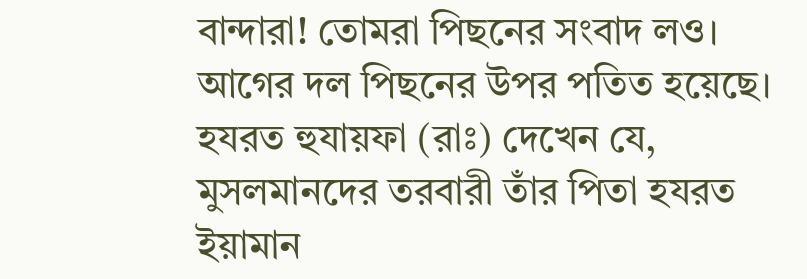বান্দারা! তোমরা পিছনের সংবাদ লও। আগের দল পিছনের উপর পতিত হয়েছে। হযরত হুযায়ফা (রাঃ) দেখেন যে, মুসলমানদের তরবারী তাঁর পিতা হযরত ইয়ামান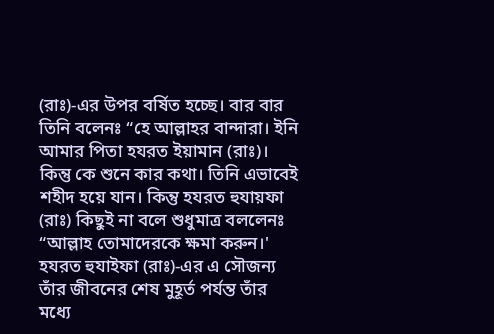(রাঃ)-এর উপর বর্ষিত হচ্ছে। বার বার তিনি বলেনঃ “হে আল্লাহর বান্দারা। ইনি আমার পিতা হযরত ইয়ামান (রাঃ)। কিন্তু কে শুনে কার কথা। তিনি এভাবেই শহীদ হয়ে যান। কিন্তু হযরত হুযায়ফা (রাঃ) কিছুই না বলে শুধুমাত্র বললেনঃ “আল্লাহ তোমাদেরকে ক্ষমা করুন।' হযরত হুযাইফা (রাঃ)-এর এ সৌজন্য তাঁর জীবনের শেষ মুহূর্ত পর্যন্ত তাঁর মধ্যে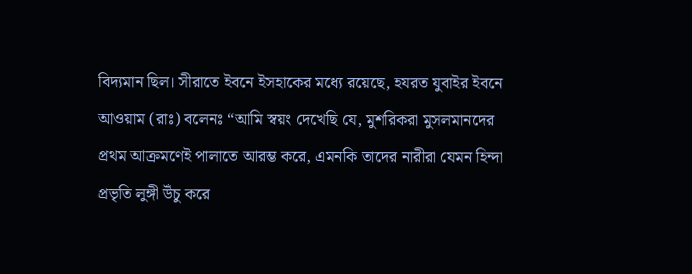বিদ্যমান ছিল। সীরাতে ইবনে ইসহাকের মধ্যে রয়েছে, হযরত যুবাইর ইবনে আওয়াম (রাঃ) বলেনঃ “আমি স্বয়ং দেখেছি যে, মুশরিকরা মুসলমানদের প্রথম আক্রমণেই পালাতে আরম্ভ করে, এমনকি তাদের নারীরা যেমন হিন্দা প্রভৃতি লুঙ্গী উঁচু করে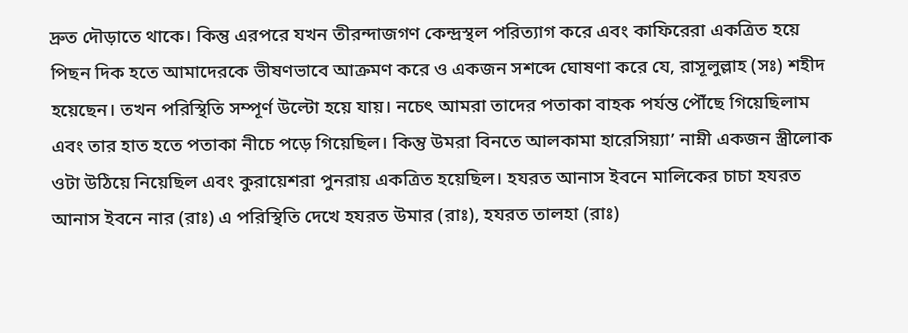দ্রুত দৌড়াতে থাকে। কিন্তু এরপরে যখন তীরন্দাজগণ কেন্দ্রস্থল পরিত্যাগ করে এবং কাফিরেরা একত্রিত হয়ে পিছন দিক হতে আমাদেরকে ভীষণভাবে আক্রমণ করে ও একজন সশব্দে ঘোষণা করে যে, রাসূলুল্লাহ (সঃ) শহীদ হয়েছেন। তখন পরিস্থিতি সম্পূর্ণ উল্টো হয়ে যায়। নচেৎ আমরা তাদের পতাকা বাহক পর্যন্ত পৌঁছে গিয়েছিলাম এবং তার হাত হতে পতাকা নীচে পড়ে গিয়েছিল। কিন্তু উমরা বিনতে আলকামা হারেসিয়্যা’ নাম্নী একজন স্ত্রীলোক ওটা উঠিয়ে নিয়েছিল এবং কুরায়েশরা পুনরায় একত্রিত হয়েছিল। হযরত আনাস ইবনে মালিকের চাচা হযরত আনাস ইবনে নার (রাঃ) এ পরিস্থিতি দেখে হযরত উমার (রাঃ), হযরত তালহা (রাঃ)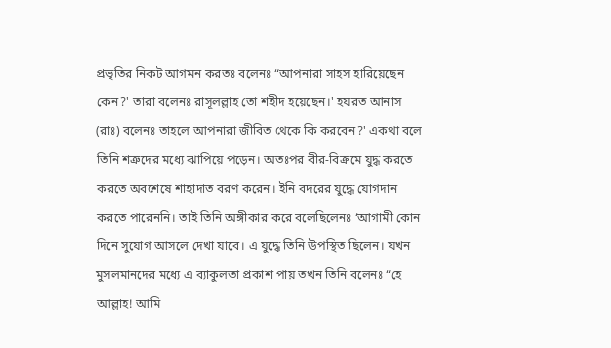প্রভৃতির নিকট আগমন করতঃ বলেনঃ “আপনারা সাহস হারিয়েছেন কেন?' তারা বলেনঃ রাসূলল্লাহ তো শহীদ হয়েছেন।' হযরত আনাস (রাঃ) বলেনঃ তাহলে আপনারা জীবিত থেকে কি করবেন?' একথা বলে তিনি শত্রুদের মধ্যে ঝাপিয়ে পড়েন। অতঃপর বীর-বিক্রমে যুদ্ধ করতে করতে অবশেষে শাহাদাত বরণ করেন। ইনি বদরের যুদ্ধে যোগদান করতে পারেননি। তাই তিনি অঙ্গীকার করে বলেছিলেনঃ ‘আগামী কোন দিনে সুযোগ আসলে দেখা যাবে। এ যুদ্ধে তিনি উপস্থিত ছিলেন। যখন মুসলমানদের মধ্যে এ ব্যাকুলতা প্রকাশ পায় তখন তিনি বলেনঃ “হে আল্লাহ! আমি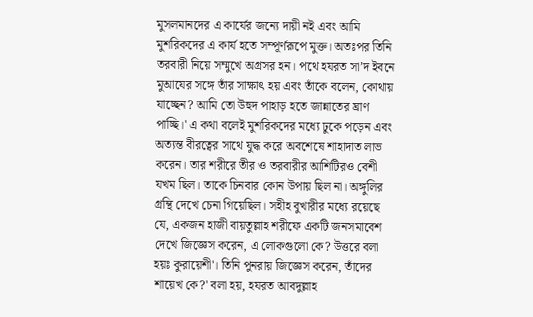মুসলমানদের এ কার্যের জন্যে দায়ী নই এবং আমি মুশরিকদের এ কার্য হতে সম্পূর্ণরূপে মুক্ত। অতঃপর তিনি তরবারী নিয়ে সম্মুখে অগ্রসর হন। পথে হযরত সা’দ ইবনে মুআযের সঙ্গে তাঁর সাক্ষাৎ হয় এবং তাঁকে বলেন, কোথায় যাচ্ছেন? আমি তো উহুদ পাহাড় হতে জান্নাতের ঘ্রাণ পাচ্ছি।' এ কথা বলেই মুশরিকদের মধ্যে ঢুকে পড়েন এবং অত্যন্ত বীরত্বের সাথে যুদ্ধ করে অবশেষে শাহাদাত লাভ করেন। তার শরীরে তীর ও তরবারীর আশিটিরও বেশী যখম ছিল। তাকে চিনবার কোন উপায় ছিল না। অঙ্গুলির গ্রন্থি দেখে চেনা গিয়েছিল। সহীহ বুখারীর মধ্যে রয়েছে যে, একজন হাজী বায়তুল্লাহ শরীফে একটি জনসমাবেশ দেখে জিজ্ঞেস করেন, এ লোকগুলো কে? উত্তরে বলা হয়ঃ কুরায়েশী'। তিনি পুনরায় জিজ্ঞেস করেন, তাঁদের শায়েখ কে?' বলা হয়, হযরত আবদুল্লাহ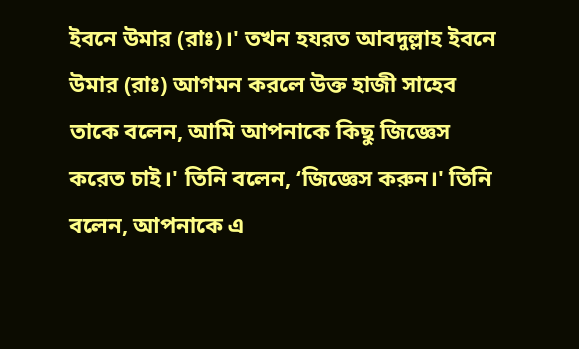ইবনে উমার (রাঃ)।' তখন হযরত আবদুল্লাহ ইবনে উমার (রাঃ) আগমন করলে উক্ত হাজী সাহেব তাকে বলেন, আমি আপনাকে কিছু জিজ্ঞেস করেত চাই।' তিনি বলেন, ‘জিজ্ঞেস করুন।' তিনি বলেন, আপনাকে এ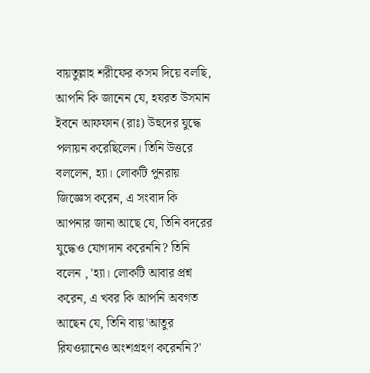বায়তুল্লাহ শরীফের কসম দিয়ে বলছি, আপনি কি জানেন যে, হযরত উসমান ইবনে আফফান (রাঃ) উহুদের যুদ্ধে পলায়ন করেছিলেন। তিনি উত্তরে বললেন, হ্যা। লোকটি পুনরায় জিজ্ঞেস করেন, এ সংবাদ কি আপনার জানা আছে যে, তিনি বদরের যুদ্ধেও যোগদান করেননি? তিনি বলেন , 'হ্যা। লোকটি আবার প্রশ্ন করেন, এ খবর কি আপনি অবগত আছেন যে, তিনি বায়'আতুর রিযওয়ানেও অংশগ্রহণ করেননি?'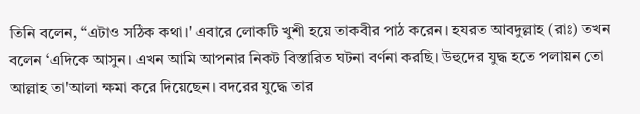তিনি বলেন, “এটাও সঠিক কথা।' এবারে লোকটি খুশী হয়ে তাকবীর পাঠ করেন। হযরত আবদুল্লাহ (রাঃ) তখন বলেন ‘এদিকে আসুন। এখন আমি আপনার নিকট বিস্তারিত ঘটনা বর্ণনা করছি। উহুদের যুদ্ধ হতে পলায়ন তো আল্লাহ তা'আলা ক্ষমা করে দিয়েছেন। বদরের যুদ্ধে তার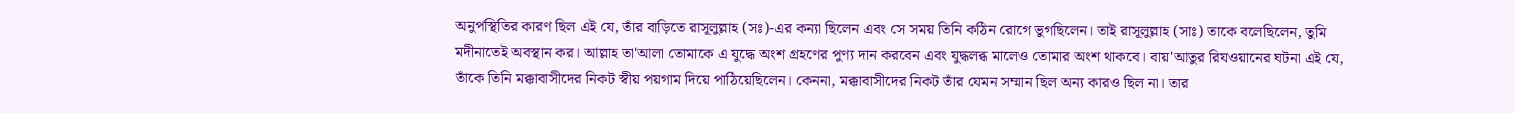অনুপস্থিতির কারণ ছিল এই যে, তাঁর বাড়িতে রাসূলুল্লাহ (সঃ)-এর কন্যা ছিলেন এবং সে সময় তিনি কঠিন রোগে ভুগছিলেন। তাই রাসূলুল্লাহ (সাঃ) তাকে বলেছিলেন, তুমি মদীনাতেই অবস্থান কর। আল্লাহ তা'আলা তোমাকে এ যুদ্ধে অংশ গ্রহণের পুণ্য দান করবেন এবং যুদ্ধলব্ধ মালেও তোমার অংশ থাকবে। বায়'আতুর রিযওয়ানের ঘটনা এই যে, তাঁকে তিনি মক্কাবাসীদের নিকট স্বীয় পয়গাম দিয়ে পাঠিয়েছিলেন। কেননা, মক্কাবাসীদের নিকট তাঁর যেমন সম্মান ছিল অন্য কারও ছিল না। তার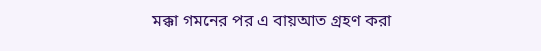মক্কা গমনের পর এ বায়আত গ্রহণ করা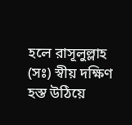হলে রাসূলুল্লাহ (সঃ) স্বীয় দক্ষিণ হস্ত উঠিয়ে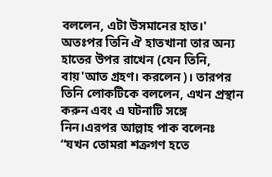বললেন, এটা উসমানের হাত।' অতঃপর তিনি ঐ হাতখানা তার অন্য হাতের উপর রাখেন (যেন তিনি, বায়'আত গ্রহণ। করলেন)। তারপর তিনি লোকটিকে বললেন, এখন প্রস্থান করুন এবং এ ঘটনাটি সঙ্গে নিন।এরপর আল্লাহ পাক বলেনঃ “যখন তোমরা শত্রুগণ হতে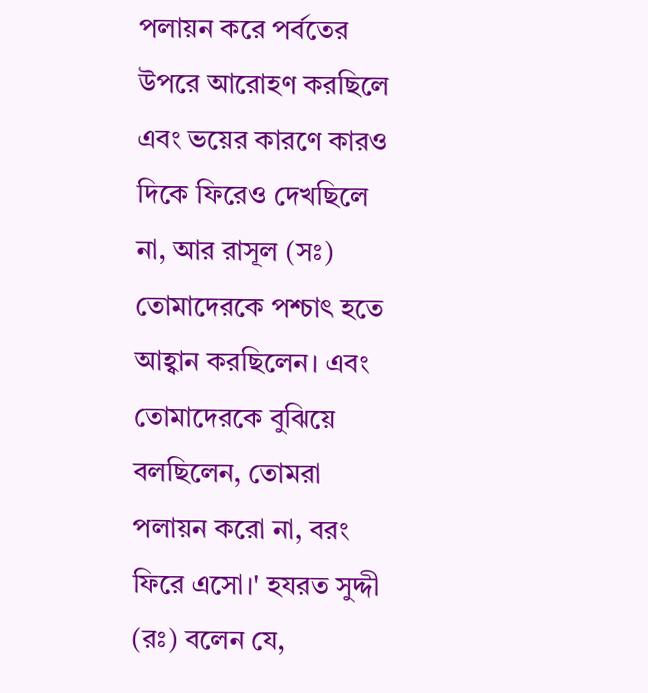পলায়ন করে পর্বতের উপরে আরোহণ করছিলে এবং ভয়ের কারণে কারও দিকে ফিরেও দেখছিলে না, আর রাসূল (সঃ) তোমাদেরকে পশ্চাৎ হতে আহ্বান করছিলেন। এবং তোমাদেরকে বুঝিয়ে বলছিলেন, তোমরা পলায়ন করো না, বরং ফিরে এসো।' হযরত সুদ্দী (রঃ) বলেন যে,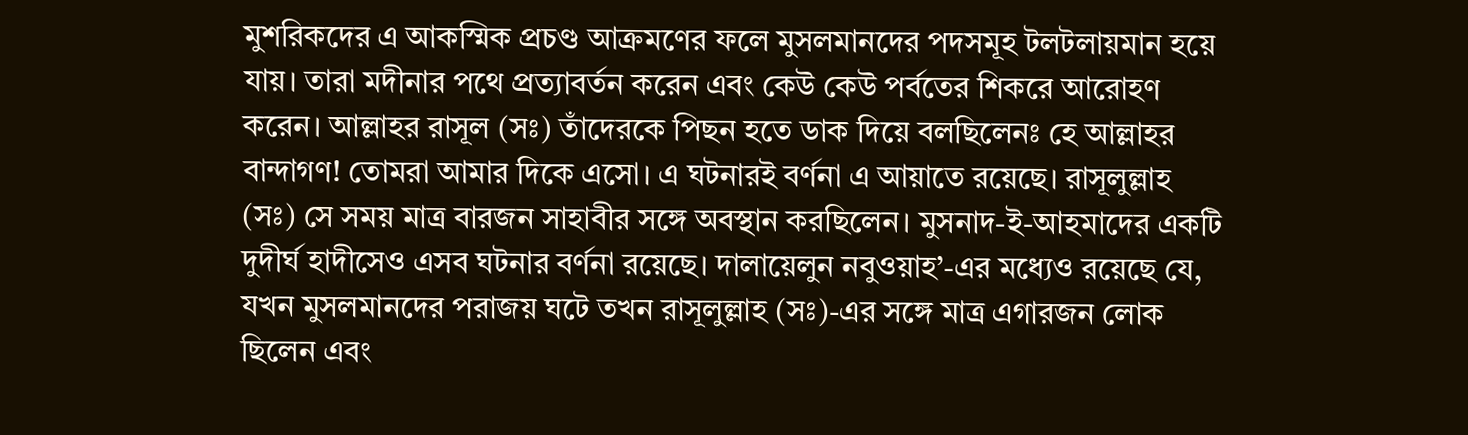মুশরিকদের এ আকস্মিক প্রচণ্ড আক্রমণের ফলে মুসলমানদের পদসমূহ টলটলায়মান হয়ে যায়। তারা মদীনার পথে প্রত্যাবর্তন করেন এবং কেউ কেউ পর্বতের শিকরে আরোহণ করেন। আল্লাহর রাসূল (সঃ) তাঁদেরকে পিছন হতে ডাক দিয়ে বলছিলেনঃ হে আল্লাহর বান্দাগণ! তোমরা আমার দিকে এসো। এ ঘটনারই বর্ণনা এ আয়াতে রয়েছে। রাসূলুল্লাহ (সঃ) সে সময় মাত্র বারজন সাহাবীর সঙ্গে অবস্থান করছিলেন। মুসনাদ-ই-আহমাদের একটি দুদীর্ঘ হাদীসেও এসব ঘটনার বর্ণনা রয়েছে। দালায়েলুন নবুওয়াহ’-এর মধ্যেও রয়েছে যে, যখন মুসলমানদের পরাজয় ঘটে তখন রাসূলুল্লাহ (সঃ)-এর সঙ্গে মাত্র এগারজন লোক ছিলেন এবং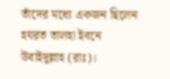তাঁদের মধ্যে একজন ছিলেন হযরত তালহা ইবনে উবাইদুল্লাহ (রাঃ)।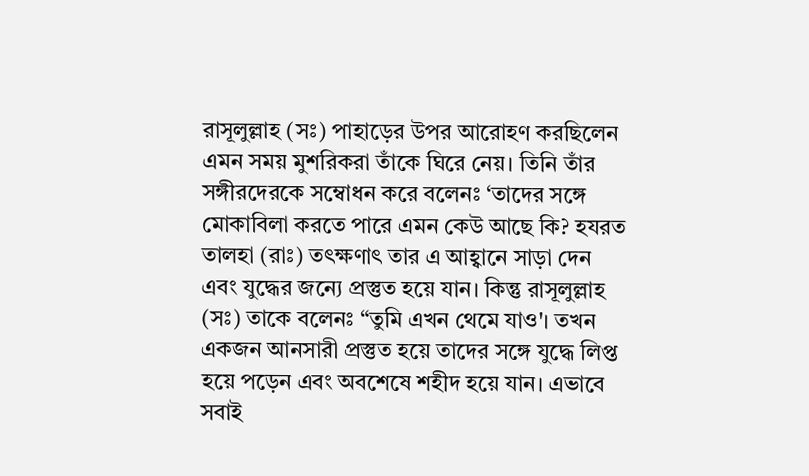রাসূলুল্লাহ (সঃ) পাহাড়ের উপর আরোহণ করছিলেন এমন সময় মুশরিকরা তাঁকে ঘিরে নেয়। তিনি তাঁর সঙ্গীরদেরকে সম্বোধন করে বলেনঃ ‘তাদের সঙ্গে মোকাবিলা করতে পারে এমন কেউ আছে কি? হযরত তালহা (রাঃ) তৎক্ষণাৎ তার এ আহ্বানে সাড়া দেন এবং যুদ্ধের জন্যে প্রস্তুত হয়ে যান। কিন্তু রাসূলুল্লাহ (সঃ) তাকে বলেনঃ “তুমি এখন থেমে যাও'। তখন একজন আনসারী প্রস্তুত হয়ে তাদের সঙ্গে যুদ্ধে লিপ্ত হয়ে পড়েন এবং অবশেষে শহীদ হয়ে যান। এভাবে সবাই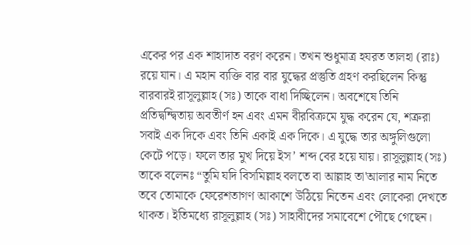একের পর এক শাহাদাত বরণ করেন। তখন শুধুমাত্র হযরত তালহা (রাঃ) রয়ে যান। এ মহান ব্যক্তি বার বার যুদ্ধের প্রস্তুতি গ্রহণ করছিলেন কিন্তু বারবারই রাসূলুল্লাহ (সঃ) তাকে বাধা দিচ্ছিলেন। অবশেষে তিনি প্রতিদ্বন্দ্বিতায় অবতীর্ণ হন এবং এমন বীরবিক্রমে যুদ্ধ করেন যে, শত্রুরা সবাই এক দিকে এবং তিনি একাই এক দিকে। এ যুদ্ধে তার অঙ্গুলিগুলো কেটে পড়ে। ফলে তার মুখ দিয়ে ইস’ শব্দ বের হয়ে যায়। রাসূলুল্লাহ (সঃ) তাকে বলেনঃ “তুমি যদি বিসমিল্লাহ বলতে বা আল্লাহ তা'আলার নাম নিতে তবে তোমাকে ফেরেশতাগণ আকাশে উঠিয়ে নিতেন এবং লোকেরা দেখতে থাকত। ইতিমধ্যে রাসূলুল্লাহ (সঃ) সাহাবীদের সমাবেশে পৌছে গেছেন।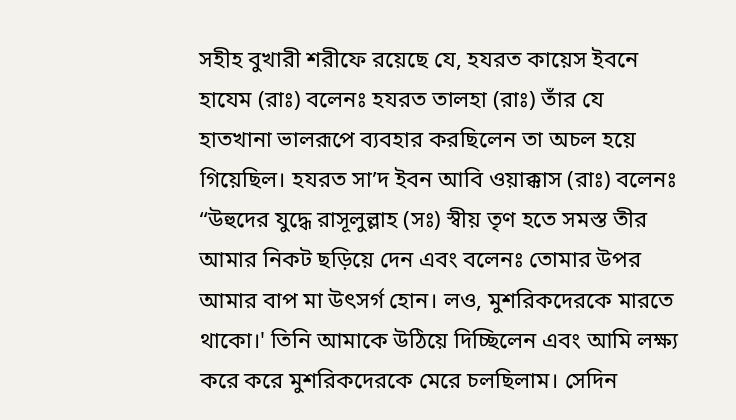সহীহ বুখারী শরীফে রয়েছে যে, হযরত কায়েস ইবনে হাযেম (রাঃ) বলেনঃ হযরত তালহা (রাঃ) তাঁর যে হাতখানা ভালরূপে ব্যবহার করছিলেন তা অচল হয়ে গিয়েছিল। হযরত সা’দ ইবন আবি ওয়াক্কাস (রাঃ) বলেনঃ “উহুদের যুদ্ধে রাসূলুল্লাহ (সঃ) স্বীয় তৃণ হতে সমস্ত তীর আমার নিকট ছড়িয়ে দেন এবং বলেনঃ তোমার উপর আমার বাপ মা উৎসর্গ হোন। লও, মুশরিকদেরকে মারতে থাকো।' তিনি আমাকে উঠিয়ে দিচ্ছিলেন এবং আমি লক্ষ্য করে করে মুশরিকদেরকে মেরে চলছিলাম। সেদিন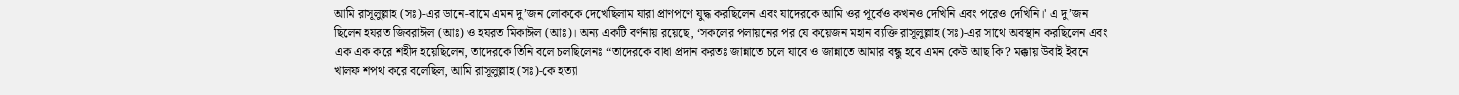আমি রাসূলুল্লাহ (সঃ)-এর ডানে-বামে এমন দু’জন লোককে দেখেছিলাম যারা প্রাণপণে যুদ্ধ করছিলেন এবং যাদেরকে আমি ওর পূর্বেও কখনও দেখিনি এবং পরেও দেখিনি।' এ দু’জন ছিলেন হযরত জিবরাঈল (আঃ) ও হযরত মিকাঈল (আঃ)। অন্য একটি বর্ণনায় রয়েছে, ‘সকলের পলায়নের পর যে কয়েজন মহান ব্যক্তি রাসূলুল্লাহ (সঃ)-এর সাথে অবস্থান করছিলেন এবং এক এক করে শহীদ হয়েছিলেন, তাদেরকে তিনি বলে চলছিলেনঃ “তাদেরকে বাধা প্রদান করতঃ জান্নাতে চলে যাবে ও জান্নাতে আমার বন্ধু হবে এমন কেউ আছ কি? মক্কায় উবাই ইবনে খালফ শপথ করে বলেছিল, আমি রাসূলুল্লাহ (সঃ)-কে হত্যা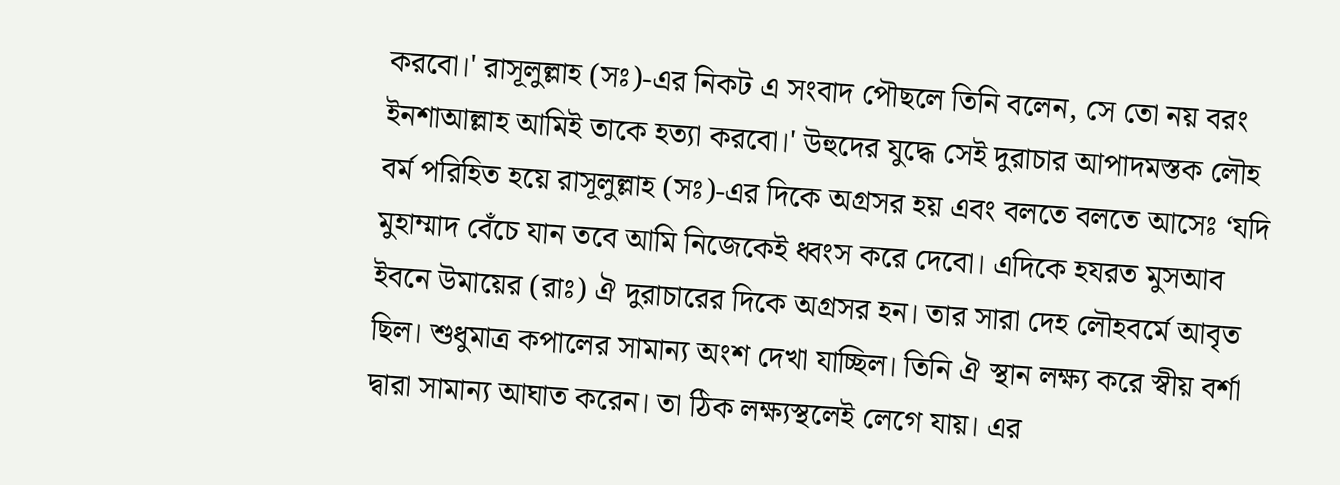করবো।' রাসূলুল্লাহ (সঃ)-এর নিকট এ সংবাদ পৌছলে তিনি বলেন, সে তো নয় বরং ইনশাআল্লাহ আমিই তাকে হত্যা করবো।' উহুদের যুদ্ধে সেই দুরাচার আপাদমস্তক লৌহ বর্ম পরিহিত হয়ে রাসূলুল্লাহ (সঃ)-এর দিকে অগ্রসর হয় এবং বলতে বলতে আসেঃ ‘যদি মুহাম্মাদ বেঁচে যান তবে আমি নিজেকেই ধ্বংস করে দেবো। এদিকে হযরত মুসআব ইবনে উমায়ের (রাঃ) ঐ দুরাচারের দিকে অগ্রসর হন। তার সারা দেহ লৌহবর্মে আবৃত ছিল। শুধুমাত্র কপালের সামান্য অংশ দেখা যাচ্ছিল। তিনি ঐ স্থান লক্ষ্য করে স্বীয় বর্শা দ্বারা সামান্য আঘাত করেন। তা ঠিক লক্ষ্যস্থলেই লেগে যায়। এর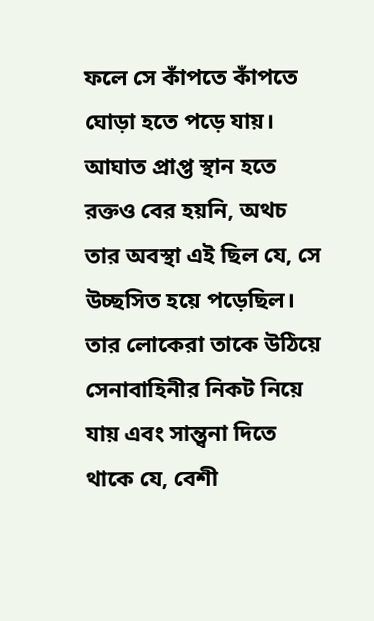ফলে সে কাঁপতে কাঁপতে ঘোড়া হতে পড়ে যায়। আঘাত প্রাপ্ত স্থান হতে রক্তও বের হয়নি, অথচ তার অবস্থা এই ছিল যে, সে উচ্ছসিত হয়ে পড়েছিল। তার লোকেরা তাকে উঠিয়ে সেনাবাহিনীর নিকট নিয়ে যায় এবং সান্ত্বনা দিতে থাকে যে, বেশী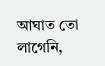আঘাত তো লাগেনি,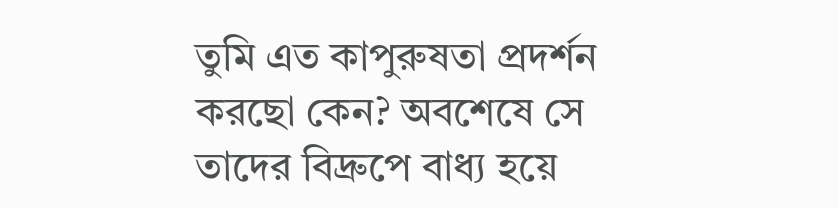তুমি এত কাপুরুষতা প্রদর্শন করছো কেন? অবশেষে সে তাদের বিদ্রুপে বাধ্য হয়ে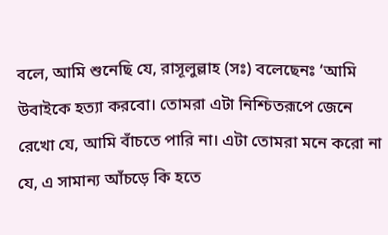বলে, আমি শুনেছি যে, রাসূলুল্লাহ (সঃ) বলেছেনঃ ‘আমি উবাইকে হত্যা করবো। তোমরা এটা নিশ্চিতরূপে জেনে রেখো যে, আমি বাঁচতে পারি না। এটা তোমরা মনে করো না যে, এ সামান্য আঁচড়ে কি হতে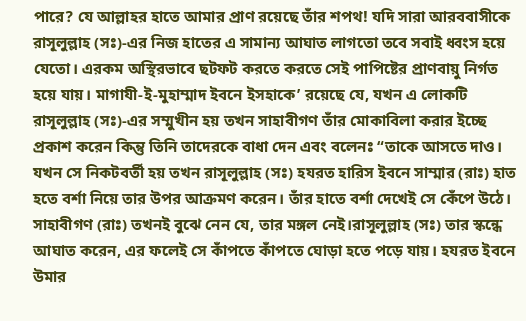পারে? যে আল্লাহর হাতে আমার প্রাণ রয়েছে তাঁর শপথ! যদি সারা আরববাসীকে রাসূলুল্লাহ (সঃ)-এর নিজ হাতের এ সামান্য আঘাত লাগতো তবে সবাই ধ্বংস হয়ে যেতো। এরকম অস্থিরভাবে ছটফট করতে করতে সেই পাপিষ্টের প্রাণবায়ু নির্গত হয়ে যায়। মাগাযী-ই-মুহাম্মাদ ইবনে ইসহাকে’ রয়েছে যে, যখন এ লোকটি রাসূলুল্লাহ (সঃ)-এর সম্মুখীন হয় তখন সাহাবীগণ তাঁর মোকাবিলা করার ইচ্ছে প্রকাশ করেন কিন্তু তিনি তাদেরকে বাধা দেন এবং বলেনঃ “তাকে আসতে দাও। যখন সে নিকটবর্তী হয় তখন রাসূলুল্লাহ (সঃ) হযরত হারিস ইবনে সাম্মার (রাঃ) হাত হতে বর্শা নিয়ে তার উপর আক্রমণ করেন। তাঁর হাতে বর্শা দেখেই সে কেঁপে উঠে। সাহাবীগণ (রাঃ) তখনই বুঝে নেন যে, তার মঙ্গল নেই।রাসূলুল্লাহ (সঃ) তার স্কন্ধে আঘাত করেন, এর ফলেই সে কাঁপতে কাঁপতে ঘোড়া হতে পড়ে যায়। হযরত ইবনে উমার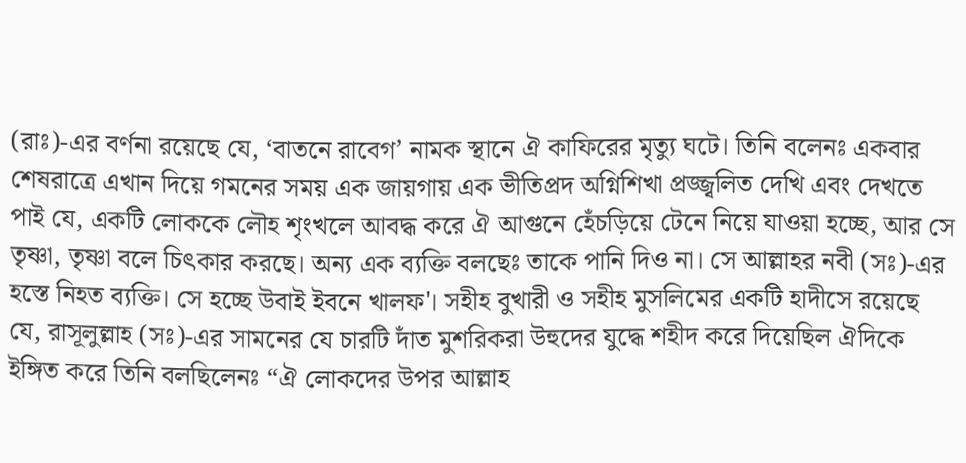(রাঃ)-এর বর্ণনা রয়েছে যে, ‘বাতনে রাবেগ’ নামক স্থানে ঐ কাফিরের মৃত্যু ঘটে। তিনি বলেনঃ একবার শেষরাত্রে এখান দিয়ে গমনের সময় এক জায়গায় এক ভীতিপ্রদ অগ্নিশিখা প্রজ্জ্বলিত দেখি এবং দেখতে পাই যে, একটি লোককে লৌহ শৃংখলে আবদ্ধ করে ঐ আগুনে হেঁচড়িয়ে টেনে নিয়ে যাওয়া হচ্ছে, আর সে তৃষ্ণা, তৃষ্ণা বলে চিৎকার করছে। অন্য এক ব্যক্তি বলছেঃ তাকে পানি দিও না। সে আল্লাহর নবী (সঃ)-এর হস্তে নিহত ব্যক্তি। সে হচ্ছে উবাই ইবনে খালফ'। সহীহ বুখারী ও সহীহ মুসলিমের একটি হাদীসে রয়েছে যে, রাসূলুল্লাহ (সঃ)-এর সামনের যে চারটি দাঁত মুশরিকরা উহুদের যুদ্ধে শহীদ করে দিয়েছিল ঐদিকে ইঙ্গিত করে তিনি বলছিলেনঃ “ঐ লোকদের উপর আল্লাহ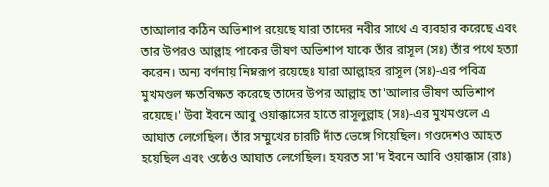তাআলার কঠিন অভিশাপ রয়েছে যারা তাদের নবীর সাথে এ ব্যবহার করেছে এবং তার উপরও আল্লাহ পাকের ভীষণ অভিশাপ যাকে তাঁর রাসূল (সঃ) তাঁর পথে হত্যা করেন। অন্য বর্ণনায় নিম্নরূপ রয়েছেঃ যারা আল্লাহর রাসূল (সঃ)-এর পবিত্র মুখমণ্ডল ক্ষতবিক্ষত করেছে তাদের উপর আল্লাহ তা'আলার ভীষণ অভিশাপ রয়েছে।' উবা ইবনে আবু ওয়াক্কাসের হাতে রাসূলুল্লাহ (সঃ)-এর মুখমণ্ডলে এ আঘাত লেগেছিল। তাঁর সম্মুখের চারটি দাঁত ভেঙ্গে গিয়েছিল। গণ্ডদেশও আহত হয়েছিল এবং ওষ্ঠেও আঘাত লেগেছিল। হযরত সা'দ ইবনে আবি ওয়াক্কাস (রাঃ)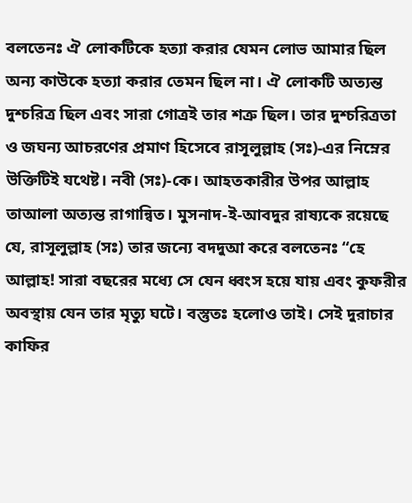বলতেনঃ ঐ লোকটিকে হত্যা করার যেমন লোভ আমার ছিল অন্য কাউকে হত্যা করার তেমন ছিল না। ঐ লোকটি অত্যন্ত দুশ্চরিত্র ছিল এবং সারা গোত্রই তার শত্রু ছিল। তার দুশ্চরিত্রতা ও জঘন্য আচরণের প্রমাণ হিসেবে রাসূলুল্লাহ (সঃ)-এর নিম্নের উক্তিটিই যথেষ্ট। নবী (সঃ)-কে। আহতকারীর উপর আল্লাহ তাআলা অত্যন্ত রাগান্বিত। মুসনাদ-ই-আবদুর রাষ্যকে রয়েছে যে, রাসূলুল্লাহ (সঃ) তার জন্যে বদদুআ করে বলতেনঃ “হে আল্লাহ! সারা বছরের মধ্যে সে যেন ধ্বংস হয়ে যায় এবং কুফরীর অবস্থায় যেন তার মৃত্যু ঘটে। বস্তুতঃ হলোও তাই। সেই দুরাচার কাফির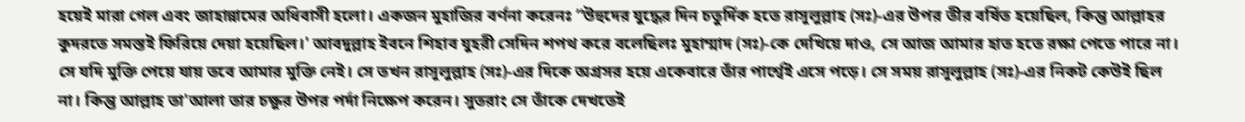হয়েই মারা গেল এবং জাহান্নামের অধিবাসী হলো। একজন মুহাজির বর্ণনা করেনঃ “উহুদের যুদ্ধের দিন চতুর্দিক হতে রাসূলুল্লাহ (সঃ)-এর উপর তীর বর্ষিত হয়েছিল, কিন্তু আল্লাহর কুদরতে সমস্তই ফিরিয়ে দেয়া হয়েছিল।' আবদুল্লাহ ইবনে শিহাব যুহরী সেদিন শপথ করে বলেছিলঃ মুহাম্মাদ (সঃ)-কে দেখিয়ে দাও, সে আজ আমার হাত হতে রক্ষা পেতে পারে না। সে যদি মুক্তি পেয়ে যায় তবে আমার মুক্তি নেই। সে তখন রাসূলুল্লাহ (সঃ)-এর দিকে অগ্রসর হয়ে একেবারে তাঁর পার্শ্বেই এসে পড়ে। সে সময় রাসূলুল্লাহ (সঃ)-এর নিকট কেউই ছিল না। কিন্তু আল্লাহ তা'আলা তার চক্ষুর উপর পর্দা নিক্ষেপ করেন। সুতরাং সে তাঁকে দেখতেই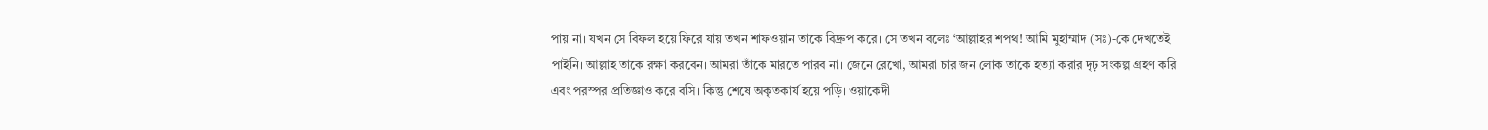পায় না। যখন সে বিফল হয়ে ফিরে যায় তখন শাফওয়ান তাকে বিদ্রুপ করে। সে তখন বলেঃ ‘আল্লাহর শপথ! আমি মুহাম্মাদ (সঃ)-কে দেখতেই পাইনি। আল্লাহ তাকে রক্ষা করবেন। আমরা তাঁকে মারতে পারব না। জেনে রেখো, আমরা চার জন লোক তাকে হত্যা করার দৃঢ় সংকল্প গ্রহণ করি এবং পরস্পর প্রতিজ্ঞাও করে বসি। কিন্তু শেষে অকৃতকার্য হয়ে পড়ি। ওয়াকেদী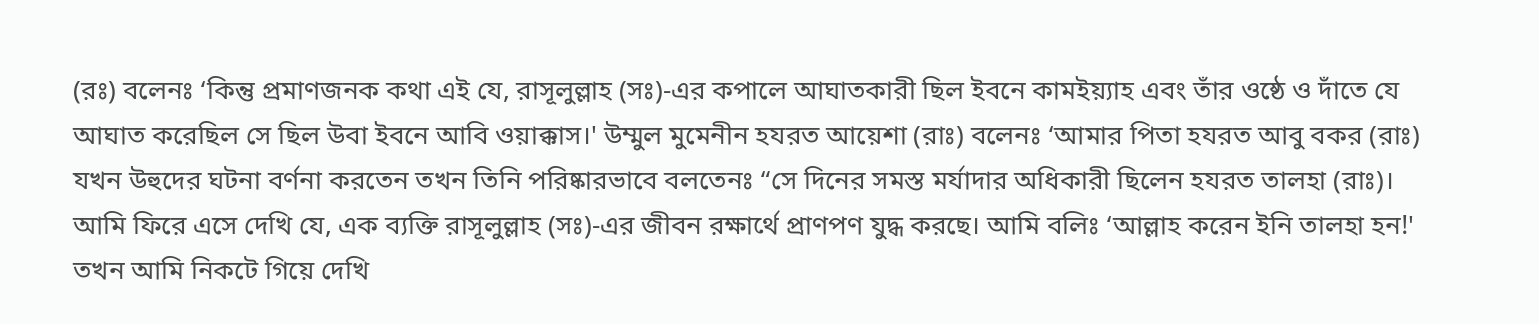(রঃ) বলেনঃ ‘কিন্তু প্রমাণজনক কথা এই যে, রাসূলুল্লাহ (সঃ)-এর কপালে আঘাতকারী ছিল ইবনে কামইয়্যাহ এবং তাঁর ওষ্ঠে ও দাঁতে যে আঘাত করেছিল সে ছিল উবা ইবনে আবি ওয়াক্কাস।' উম্মুল মুমেনীন হযরত আয়েশা (রাঃ) বলেনঃ ‘আমার পিতা হযরত আবু বকর (রাঃ) যখন উহুদের ঘটনা বর্ণনা করতেন তখন তিনি পরিষ্কারভাবে বলতেনঃ “সে দিনের সমস্ত মর্যাদার অধিকারী ছিলেন হযরত তালহা (রাঃ)। আমি ফিরে এসে দেখি যে, এক ব্যক্তি রাসূলুল্লাহ (সঃ)-এর জীবন রক্ষার্থে প্রাণপণ যুদ্ধ করছে। আমি বলিঃ ‘আল্লাহ করেন ইনি তালহা হন!' তখন আমি নিকটে গিয়ে দেখি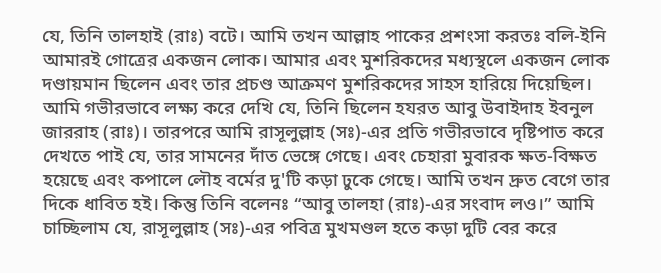যে, তিনি তালহাই (রাঃ) বটে। আমি তখন আল্লাহ পাকের প্রশংসা করতঃ বলি-ইনি আমারই গোত্রের একজন লোক। আমার এবং মুশরিকদের মধ্যস্থলে একজন লোক দণ্ডায়মান ছিলেন এবং তার প্রচণ্ড আক্রমণ মুশরিকদের সাহস হারিয়ে দিয়েছিল। আমি গভীরভাবে লক্ষ্য করে দেখি যে, তিনি ছিলেন হযরত আবু উবাইদাহ ইবনুল জাররাহ (রাঃ)। তারপরে আমি রাসূলুল্লাহ (সঃ)-এর প্রতি গভীরভাবে দৃষ্টিপাত করে দেখতে পাই যে, তার সামনের দাঁত ভেঙ্গে গেছে। এবং চেহারা মুবারক ক্ষত-বিক্ষত হয়েছে এবং কপালে লৌহ বর্মের দু'টি কড়া ঢুকে গেছে। আমি তখন দ্রুত বেগে তার দিকে ধাবিত হই। কিন্তু তিনি বলেনঃ “আবু তালহা (রাঃ)-এর সংবাদ লও।” আমি চাচ্ছিলাম যে, রাসূলুল্লাহ (সঃ)-এর পবিত্র মুখমণ্ডল হতে কড়া দুটি বের করে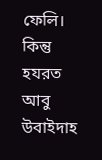ফেলি। কিন্তু হযরত আবু উবাইদাহ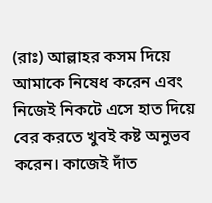(রাঃ) আল্লাহর কসম দিয়ে আমাকে নিষেধ করেন এবং নিজেই নিকটে এসে হাত দিয়ে বের করতে খুবই কষ্ট অনুভব করেন। কাজেই দাঁত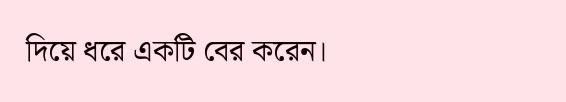দিয়ে ধরে একটি বের করেন।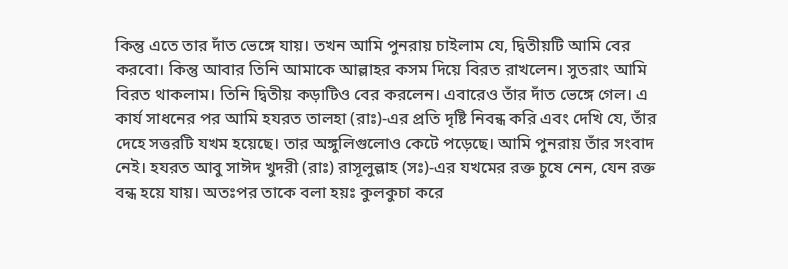কিন্তু এতে তার দাঁত ভেঙ্গে যায়। তখন আমি পুনরায় চাইলাম যে, দ্বিতীয়টি আমি বের করবো। কিন্তু আবার তিনি আমাকে আল্লাহর কসম দিয়ে বিরত রাখলেন। সুতরাং আমি বিরত থাকলাম। তিনি দ্বিতীয় কড়াটিও বের করলেন। এবারেও তাঁর দাঁত ভেঙ্গে গেল। এ কার্য সাধনের পর আমি হযরত তালহা (রাঃ)-এর প্রতি দৃষ্টি নিবন্ধ করি এবং দেখি যে, তাঁর দেহে সত্তরটি যখম হয়েছে। তার অঙ্গুলিগুলোও কেটে পড়েছে। আমি পুনরায় তাঁর সংবাদ নেই। হযরত আবু সাঈদ খুদরী (রাঃ) রাসূলুল্লাহ (সঃ)-এর যখমের রক্ত চুষে নেন, যেন রক্ত বন্ধ হয়ে যায়। অতঃপর তাকে বলা হয়ঃ কুলকুচা করে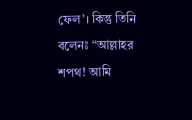ফেল’। কিন্তু তিনি বলেনঃ “আল্লাহর শপথ! আমি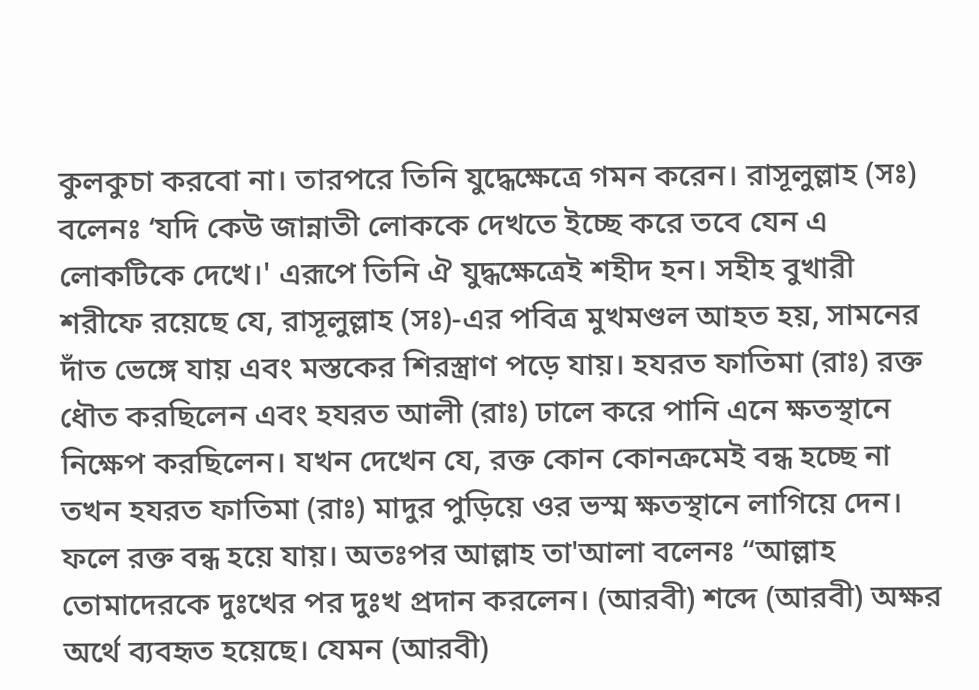কুলকুচা করবো না। তারপরে তিনি যুদ্ধেক্ষেত্রে গমন করেন। রাসূলুল্লাহ (সঃ) বলেনঃ ‘যদি কেউ জান্নাতী লোককে দেখতে ইচ্ছে করে তবে যেন এ লোকটিকে দেখে।' এরূপে তিনি ঐ যুদ্ধক্ষেত্রেই শহীদ হন। সহীহ বুখারী শরীফে রয়েছে যে, রাসূলুল্লাহ (সঃ)-এর পবিত্র মুখমণ্ডল আহত হয়, সামনের দাঁত ভেঙ্গে যায় এবং মস্তকের শিরস্ত্রাণ পড়ে যায়। হযরত ফাতিমা (রাঃ) রক্ত ধৌত করছিলেন এবং হযরত আলী (রাঃ) ঢালে করে পানি এনে ক্ষতস্থানে নিক্ষেপ করছিলেন। যখন দেখেন যে, রক্ত কোন কোনক্রমেই বন্ধ হচ্ছে না তখন হযরত ফাতিমা (রাঃ) মাদুর পুড়িয়ে ওর ভস্ম ক্ষতস্থানে লাগিয়ে দেন। ফলে রক্ত বন্ধ হয়ে যায়। অতঃপর আল্লাহ তা'আলা বলেনঃ “আল্লাহ তোমাদেরকে দুঃখের পর দুঃখ প্রদান করলেন। (আরবী) শব্দে (আরবী) অক্ষর অর্থে ব্যবহৃত হয়েছে। যেমন (আরবী)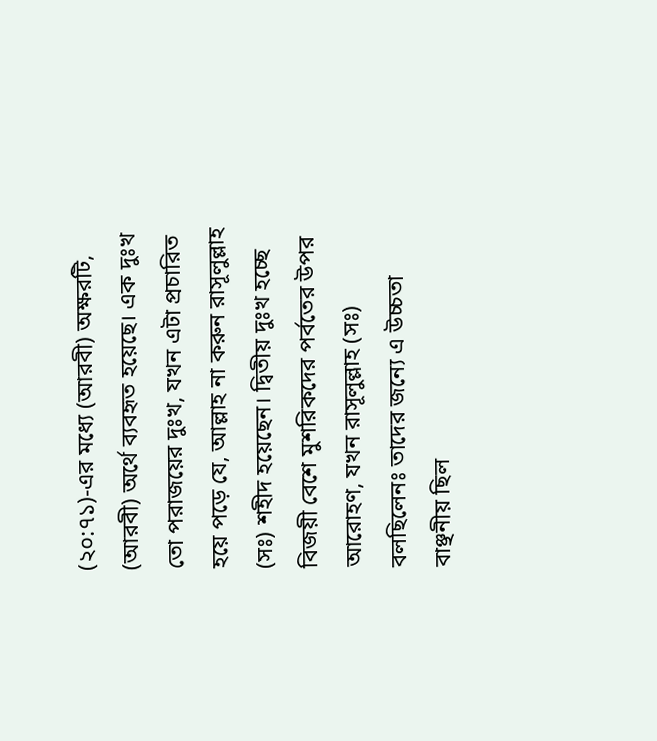(২০:৭১)-এর মধ্যে (আরবী) অক্ষরটি, (আরবী) অর্থে ব্যবহৃত হয়েছে। এক দুঃখ তো পরাজয়ের দুঃখ, যখন এটা প্রচারিত হয়ে পড়ে যে, আল্লাহ না করুন রাসূলুল্লাহ (সঃ) শহীদ হয়েছেন। দ্বিতীয় দুঃখ হচ্ছে বিজয়ী বেশে মুশরিকদের পর্বতের উপর আরোহণ, যখন রাসূলুল্লাহ (সঃ) বলছিলেনঃ তাদের জন্যে এ উচ্চতা বাঞ্ছনীয় ছিল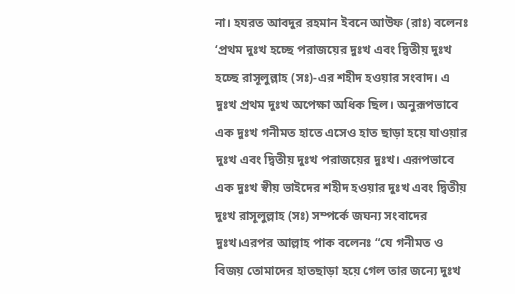না। হযরত আবদুর রহমান ইবনে আউফ (রাঃ) বলেনঃ ‘প্রথম দুঃখ হচ্ছে পরাজয়ের দুঃখ এবং দ্বিতীয় দুঃখ হচ্ছে রাসূলুল্লাহ (সঃ)-এর শহীদ হওয়ার সংবাদ। এ দুঃখ প্রথম দুঃখ অপেক্ষা অধিক ছিল। অনুরূপভাবে এক দুঃখ গনীমত হাতে এসেও হাত ছাড়া হয়ে যাওয়ার দুঃখ এবং দ্বিতীয় দুঃখ পরাজয়ের দুঃখ। এরূপভাবে এক দুঃখ স্বীয় ভাইদের শহীদ হওয়ার দুঃখ এবং দ্বিতীয় দুঃখ রাসূলুল্লাহ (সঃ) সম্পর্কে জঘন্য সংবাদের দুঃখ।এরপর আল্লাহ পাক বলেনঃ “যে গনীমত ও বিজয় তোমাদের হাতছাড়া হয়ে গেল তার জন্যে দুঃখ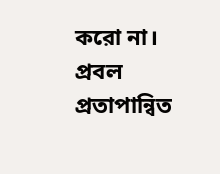করো না। প্রবল প্রতাপান্বিত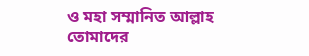ও মহা সম্মানিত আল্লাহ তোমাদের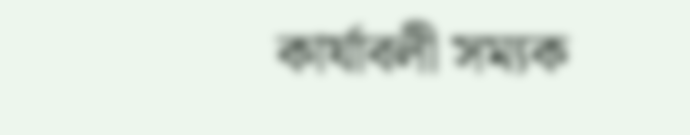কার্যাবলী সম্যক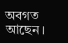অবগত আছেন।